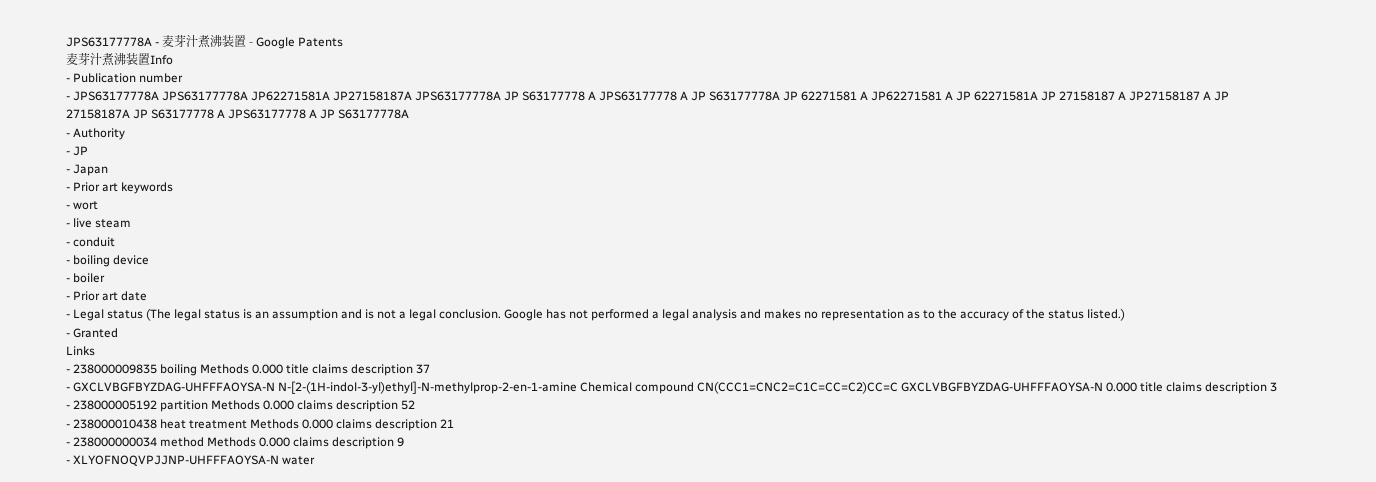JPS63177778A - 麦芽汁煮沸装置 - Google Patents
麦芽汁煮沸装置Info
- Publication number
- JPS63177778A JPS63177778A JP62271581A JP27158187A JPS63177778A JP S63177778 A JPS63177778 A JP S63177778A JP 62271581 A JP62271581 A JP 62271581A JP 27158187 A JP27158187 A JP 27158187A JP S63177778 A JPS63177778 A JP S63177778A
- Authority
- JP
- Japan
- Prior art keywords
- wort
- live steam
- conduit
- boiling device
- boiler
- Prior art date
- Legal status (The legal status is an assumption and is not a legal conclusion. Google has not performed a legal analysis and makes no representation as to the accuracy of the status listed.)
- Granted
Links
- 238000009835 boiling Methods 0.000 title claims description 37
- GXCLVBGFBYZDAG-UHFFFAOYSA-N N-[2-(1H-indol-3-yl)ethyl]-N-methylprop-2-en-1-amine Chemical compound CN(CCC1=CNC2=C1C=CC=C2)CC=C GXCLVBGFBYZDAG-UHFFFAOYSA-N 0.000 title claims description 3
- 238000005192 partition Methods 0.000 claims description 52
- 238000010438 heat treatment Methods 0.000 claims description 21
- 238000000034 method Methods 0.000 claims description 9
- XLYOFNOQVPJJNP-UHFFFAOYSA-N water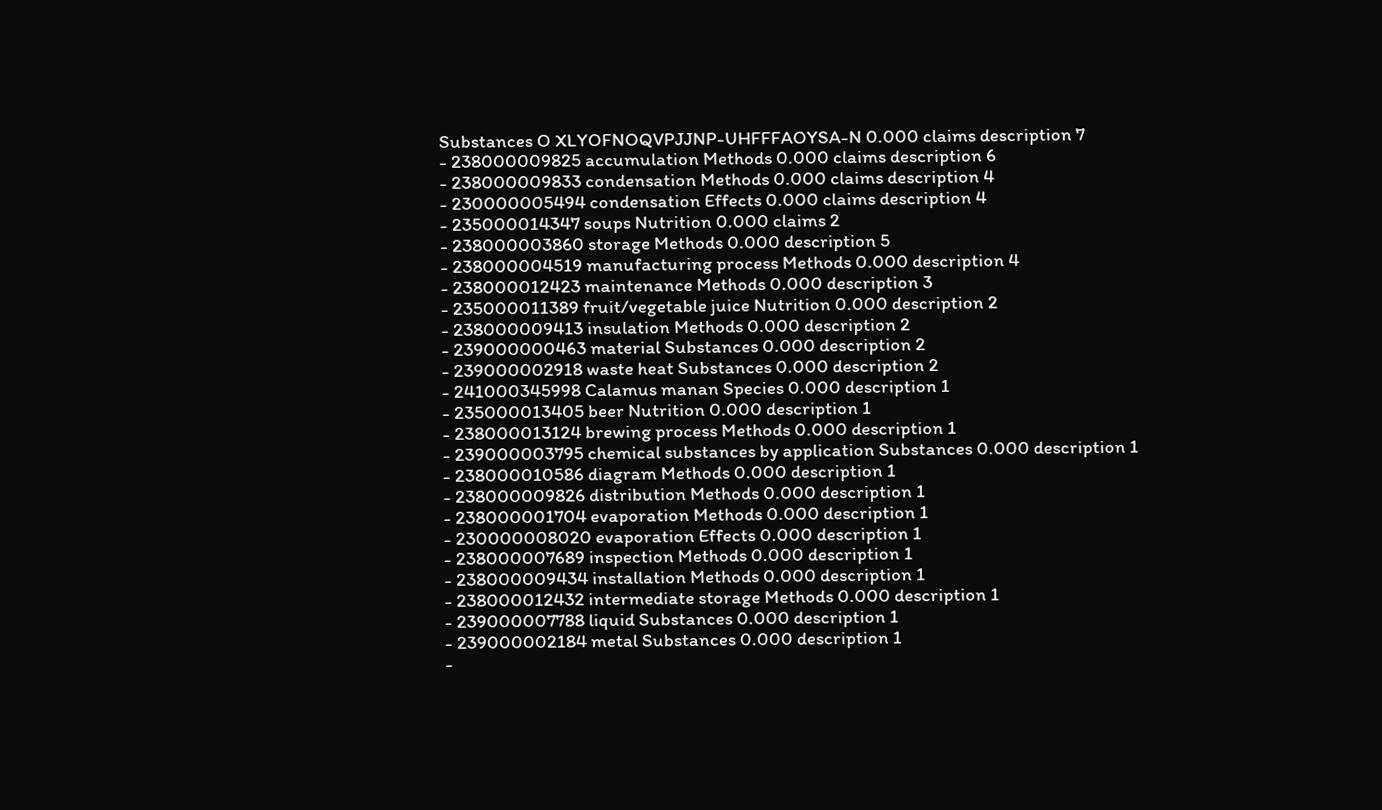Substances O XLYOFNOQVPJJNP-UHFFFAOYSA-N 0.000 claims description 7
- 238000009825 accumulation Methods 0.000 claims description 6
- 238000009833 condensation Methods 0.000 claims description 4
- 230000005494 condensation Effects 0.000 claims description 4
- 235000014347 soups Nutrition 0.000 claims 2
- 238000003860 storage Methods 0.000 description 5
- 238000004519 manufacturing process Methods 0.000 description 4
- 238000012423 maintenance Methods 0.000 description 3
- 235000011389 fruit/vegetable juice Nutrition 0.000 description 2
- 238000009413 insulation Methods 0.000 description 2
- 239000000463 material Substances 0.000 description 2
- 239000002918 waste heat Substances 0.000 description 2
- 241000345998 Calamus manan Species 0.000 description 1
- 235000013405 beer Nutrition 0.000 description 1
- 238000013124 brewing process Methods 0.000 description 1
- 239000003795 chemical substances by application Substances 0.000 description 1
- 238000010586 diagram Methods 0.000 description 1
- 238000009826 distribution Methods 0.000 description 1
- 238000001704 evaporation Methods 0.000 description 1
- 230000008020 evaporation Effects 0.000 description 1
- 238000007689 inspection Methods 0.000 description 1
- 238000009434 installation Methods 0.000 description 1
- 238000012432 intermediate storage Methods 0.000 description 1
- 239000007788 liquid Substances 0.000 description 1
- 239000002184 metal Substances 0.000 description 1
-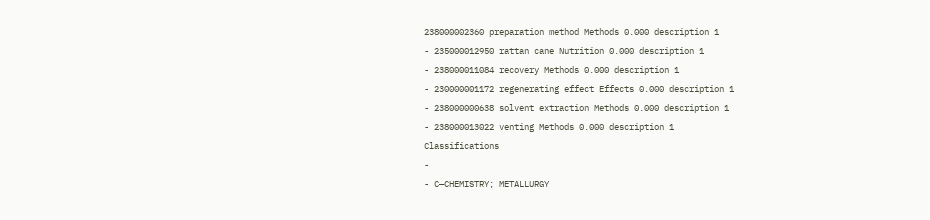238000002360 preparation method Methods 0.000 description 1
- 235000012950 rattan cane Nutrition 0.000 description 1
- 238000011084 recovery Methods 0.000 description 1
- 230000001172 regenerating effect Effects 0.000 description 1
- 238000000638 solvent extraction Methods 0.000 description 1
- 238000013022 venting Methods 0.000 description 1
Classifications
-
- C—CHEMISTRY; METALLURGY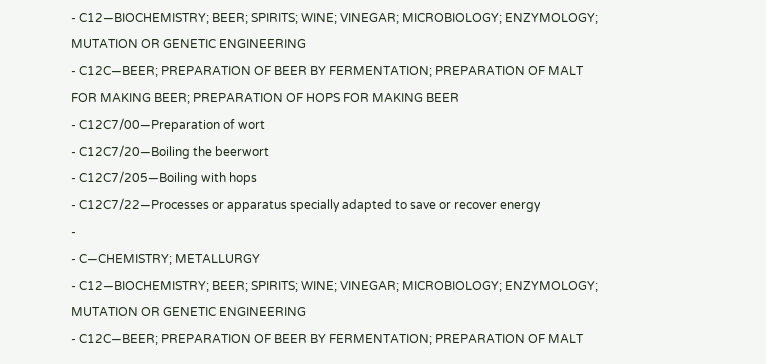- C12—BIOCHEMISTRY; BEER; SPIRITS; WINE; VINEGAR; MICROBIOLOGY; ENZYMOLOGY; MUTATION OR GENETIC ENGINEERING
- C12C—BEER; PREPARATION OF BEER BY FERMENTATION; PREPARATION OF MALT FOR MAKING BEER; PREPARATION OF HOPS FOR MAKING BEER
- C12C7/00—Preparation of wort
- C12C7/20—Boiling the beerwort
- C12C7/205—Boiling with hops
- C12C7/22—Processes or apparatus specially adapted to save or recover energy
-
- C—CHEMISTRY; METALLURGY
- C12—BIOCHEMISTRY; BEER; SPIRITS; WINE; VINEGAR; MICROBIOLOGY; ENZYMOLOGY; MUTATION OR GENETIC ENGINEERING
- C12C—BEER; PREPARATION OF BEER BY FERMENTATION; PREPARATION OF MALT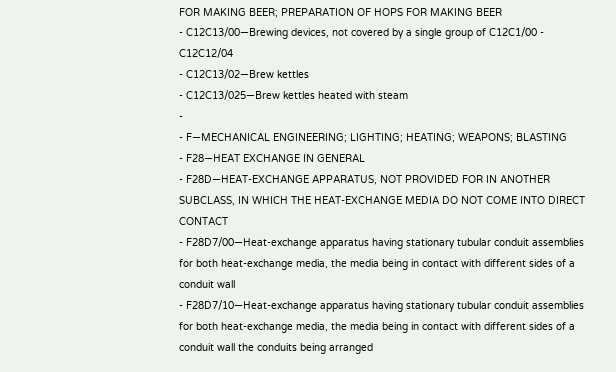FOR MAKING BEER; PREPARATION OF HOPS FOR MAKING BEER
- C12C13/00—Brewing devices, not covered by a single group of C12C1/00 - C12C12/04
- C12C13/02—Brew kettles
- C12C13/025—Brew kettles heated with steam
-
- F—MECHANICAL ENGINEERING; LIGHTING; HEATING; WEAPONS; BLASTING
- F28—HEAT EXCHANGE IN GENERAL
- F28D—HEAT-EXCHANGE APPARATUS, NOT PROVIDED FOR IN ANOTHER SUBCLASS, IN WHICH THE HEAT-EXCHANGE MEDIA DO NOT COME INTO DIRECT CONTACT
- F28D7/00—Heat-exchange apparatus having stationary tubular conduit assemblies for both heat-exchange media, the media being in contact with different sides of a conduit wall
- F28D7/10—Heat-exchange apparatus having stationary tubular conduit assemblies for both heat-exchange media, the media being in contact with different sides of a conduit wall the conduits being arranged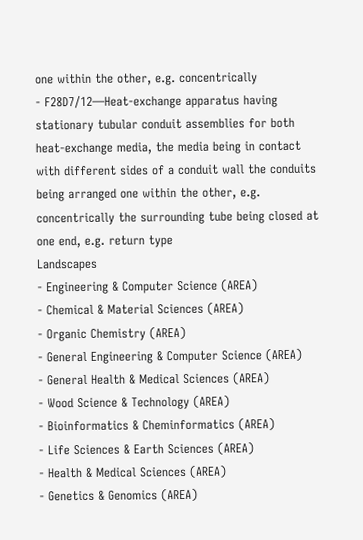one within the other, e.g. concentrically
- F28D7/12—Heat-exchange apparatus having stationary tubular conduit assemblies for both heat-exchange media, the media being in contact with different sides of a conduit wall the conduits being arranged one within the other, e.g. concentrically the surrounding tube being closed at one end, e.g. return type
Landscapes
- Engineering & Computer Science (AREA)
- Chemical & Material Sciences (AREA)
- Organic Chemistry (AREA)
- General Engineering & Computer Science (AREA)
- General Health & Medical Sciences (AREA)
- Wood Science & Technology (AREA)
- Bioinformatics & Cheminformatics (AREA)
- Life Sciences & Earth Sciences (AREA)
- Health & Medical Sciences (AREA)
- Genetics & Genomics (AREA)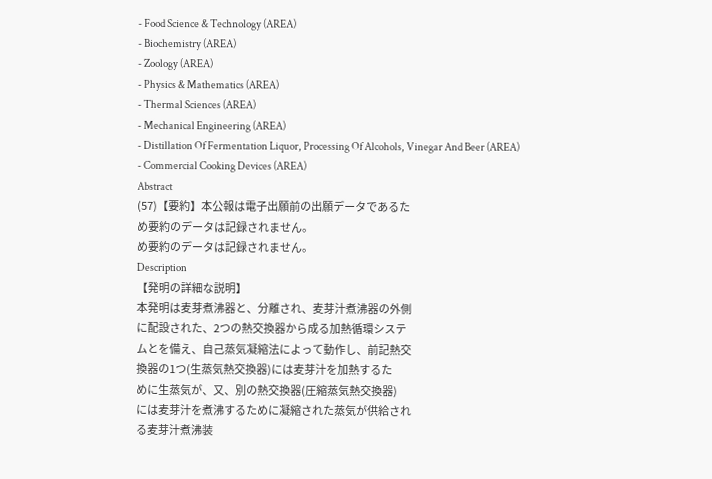- Food Science & Technology (AREA)
- Biochemistry (AREA)
- Zoology (AREA)
- Physics & Mathematics (AREA)
- Thermal Sciences (AREA)
- Mechanical Engineering (AREA)
- Distillation Of Fermentation Liquor, Processing Of Alcohols, Vinegar And Beer (AREA)
- Commercial Cooking Devices (AREA)
Abstract
(57)【要約】本公報は電子出願前の出願データであるた
め要約のデータは記録されません。
め要約のデータは記録されません。
Description
【発明の詳細な説明】
本発明は麦芽煮沸器と、分離され、麦芽汁煮沸器の外側
に配設された、2つの熱交換器から成る加熱循環システ
ムとを備え、自己蒸気凝縮法によって動作し、前記熱交
換器の1つ(生蒸気熱交換器)には麦芽汁を加熱するた
めに生蒸気が、又、別の熱交換器(圧縮蒸気熱交換器)
には麦芽汁を煮沸するために凝縮された蒸気が供給され
る麦芽汁煮沸装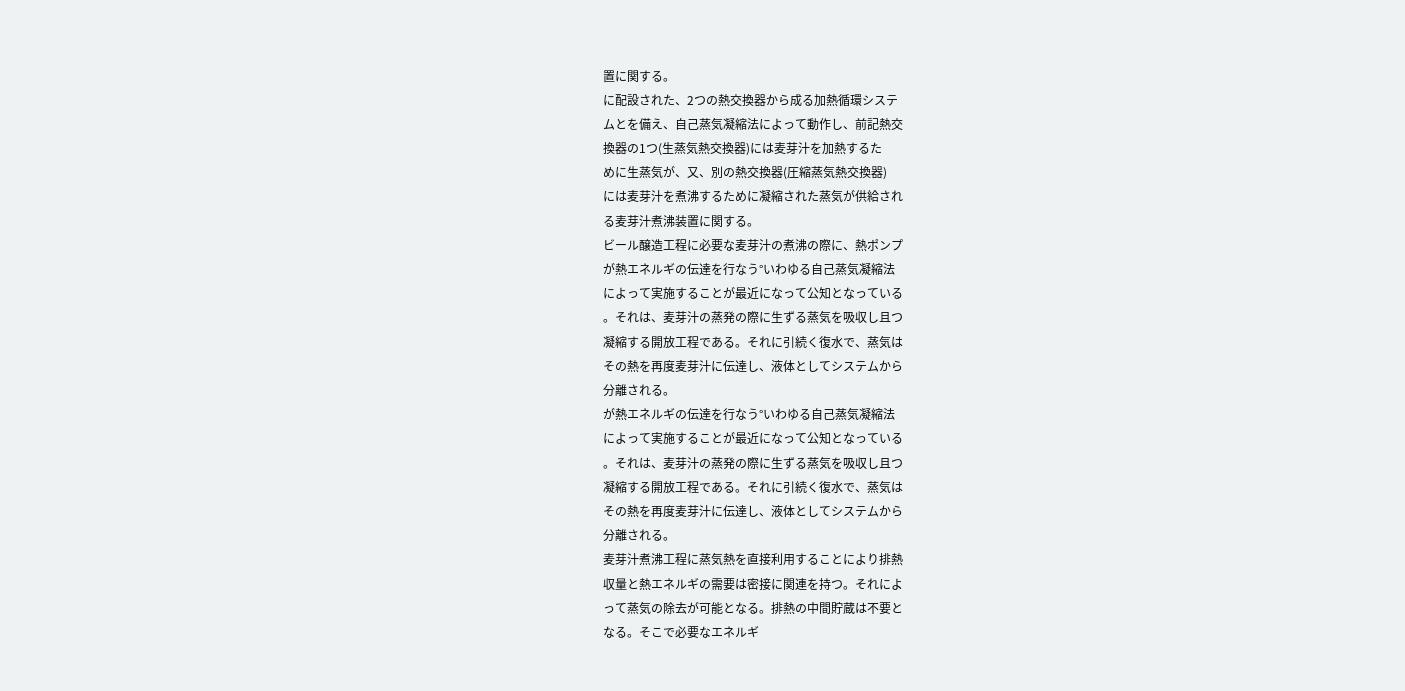置に関する。
に配設された、2つの熱交換器から成る加熱循環システ
ムとを備え、自己蒸気凝縮法によって動作し、前記熱交
換器の1つ(生蒸気熱交換器)には麦芽汁を加熱するた
めに生蒸気が、又、別の熱交換器(圧縮蒸気熱交換器)
には麦芽汁を煮沸するために凝縮された蒸気が供給され
る麦芽汁煮沸装置に関する。
ビール醸造工程に必要な麦芽汁の煮沸の際に、熱ポンプ
が熱エネルギの伝達を行なう°いわゆる自己蒸気凝縮法
によって実施することが最近になって公知となっている
。それは、麦芽汁の蒸発の際に生ずる蒸気を吸収し且つ
凝縮する開放工程である。それに引続く復水で、蒸気は
その熱を再度麦芽汁に伝達し、液体としてシステムから
分離される。
が熱エネルギの伝達を行なう°いわゆる自己蒸気凝縮法
によって実施することが最近になって公知となっている
。それは、麦芽汁の蒸発の際に生ずる蒸気を吸収し且つ
凝縮する開放工程である。それに引続く復水で、蒸気は
その熱を再度麦芽汁に伝達し、液体としてシステムから
分離される。
麦芽汁煮沸工程に蒸気熱を直接利用することにより排熱
収量と熱エネルギの需要は密接に関連を持つ。それによ
って蒸気の除去が可能となる。排熱の中間貯蔵は不要と
なる。そこで必要なエネルギ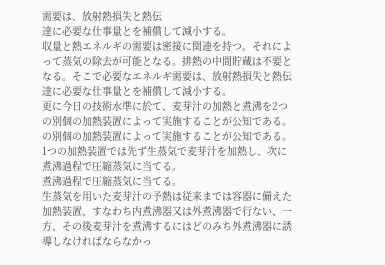需要は、放射熱損失と熱伝
達に必要な仕事量とを補償して減小する。
収量と熱エネルギの需要は密接に関連を持つ。それによ
って蒸気の除去が可能となる。排熱の中間貯蔵は不要と
なる。そこで必要なエネルギ需要は、放射熱損失と熱伝
達に必要な仕事量とを補償して減小する。
更に今日の技術水準に於て、麦芽汁の加熱と煮沸を2つ
の別個の加熱装置によって実施することが公知である。
の別個の加熱装置によって実施することが公知である。
1つの加熱装置では先ず生蒸気で麦芽汁を加熱し、次に
煮沸過程で圧縮蒸気に当てる。
煮沸過程で圧縮蒸気に当てる。
生蒸気を用いた麦芽汁の予熱は従来までは容器に備えた
加熱装置、すなわち内煮沸器又は外煮沸器で行ない、一
方、その後麦芽汁を煮沸するにはどのみち外煮沸器に誘
導しなければならなかっ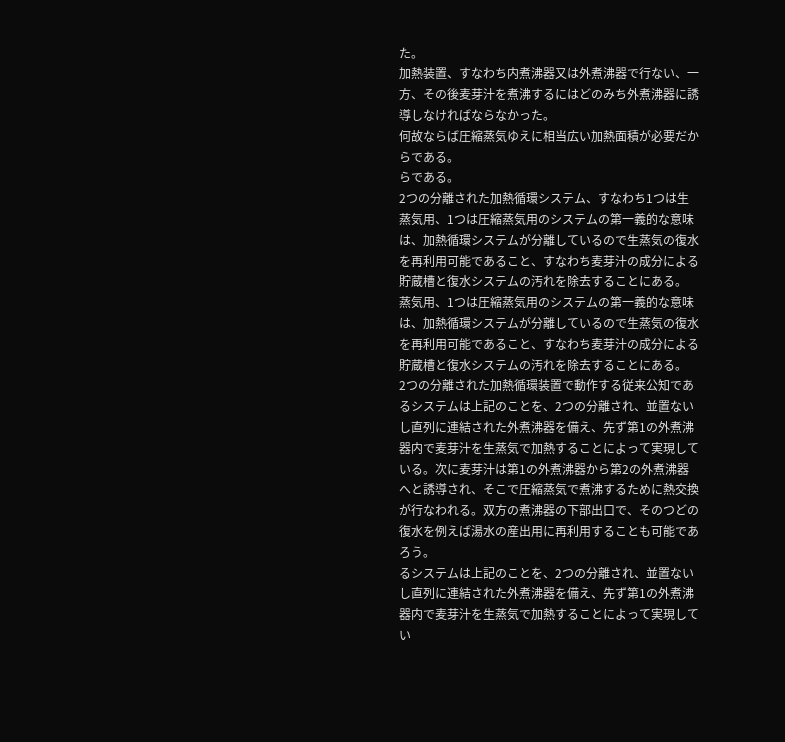た。
加熱装置、すなわち内煮沸器又は外煮沸器で行ない、一
方、その後麦芽汁を煮沸するにはどのみち外煮沸器に誘
導しなければならなかった。
何故ならば圧縮蒸気ゆえに相当広い加熱面積が必要だか
らである。
らである。
2つの分離された加熱循環システム、すなわち1つは生
蒸気用、1つは圧縮蒸気用のシステムの第一義的な意味
は、加熱循環システムが分離しているので生蒸気の復水
を再利用可能であること、すなわち麦芽汁の成分による
貯蔵槽と復水システムの汚れを除去することにある。
蒸気用、1つは圧縮蒸気用のシステムの第一義的な意味
は、加熱循環システムが分離しているので生蒸気の復水
を再利用可能であること、すなわち麦芽汁の成分による
貯蔵槽と復水システムの汚れを除去することにある。
2つの分離された加熱循環装置で動作する従来公知であ
るシステムは上記のことを、2つの分離され、並置ない
し直列に連結された外煮沸器を備え、先ず第1の外煮沸
器内で麦芽汁を生蒸気で加熱することによって実現して
いる。次に麦芽汁は第1の外煮沸器から第2の外煮沸器
へと誘導され、そこで圧縮蒸気で煮沸するために熱交換
が行なわれる。双方の煮沸器の下部出口で、そのつどの
復水を例えば湯水の産出用に再利用することも可能であ
ろう。
るシステムは上記のことを、2つの分離され、並置ない
し直列に連結された外煮沸器を備え、先ず第1の外煮沸
器内で麦芽汁を生蒸気で加熱することによって実現して
い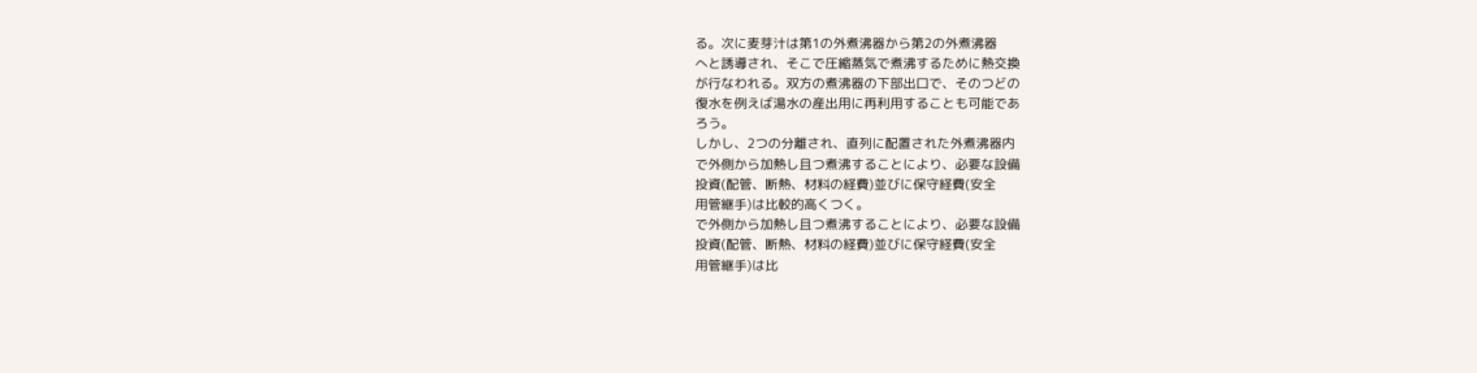る。次に麦芽汁は第1の外煮沸器から第2の外煮沸器
へと誘導され、そこで圧縮蒸気で煮沸するために熱交換
が行なわれる。双方の煮沸器の下部出口で、そのつどの
復水を例えば湯水の産出用に再利用することも可能であ
ろう。
しかし、2つの分離され、直列に配置された外煮沸器内
で外側から加熱し且つ煮沸することにより、必要な設備
投資(配管、断熱、材料の経費)並びに保守経費(安全
用管継手)は比較的高くつく。
で外側から加熱し且つ煮沸することにより、必要な設備
投資(配管、断熱、材料の経費)並びに保守経費(安全
用管継手)は比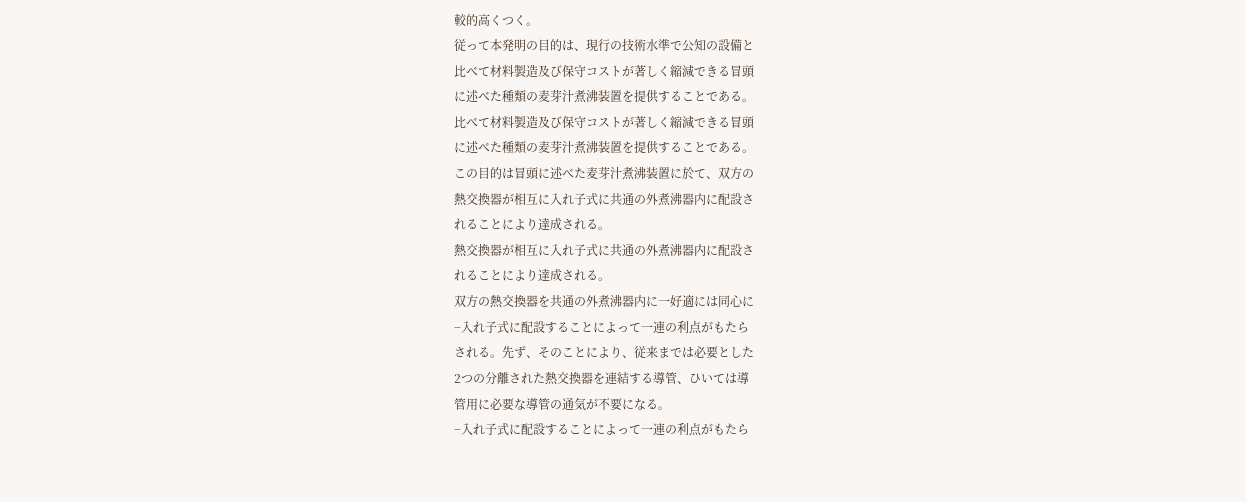較的高くつく。
従って本発明の目的は、現行の技術水準で公知の設備と
比べて材料製造及び保守コストが著しく縮減できる冒頭
に述べた種類の麦芽汁煮沸装置を提供することである。
比べて材料製造及び保守コストが著しく縮減できる冒頭
に述べた種類の麦芽汁煮沸装置を提供することである。
この目的は冒頭に述べた麦芽汁煮沸装置に於て、双方の
熱交換器が相互に入れ子式に共通の外煮沸器内に配設さ
れることにより達成される。
熱交換器が相互に入れ子式に共通の外煮沸器内に配設さ
れることにより達成される。
双方の熱交換器を共通の外煮沸器内に一好適には同心に
−入れ子式に配設することによって一連の利点がもたら
される。先ず、そのことにより、従来までは必要とした
2つの分離された熱交換器を連結する導管、ひいては導
管用に必要な導管の通気が不要になる。
−入れ子式に配設することによって一連の利点がもたら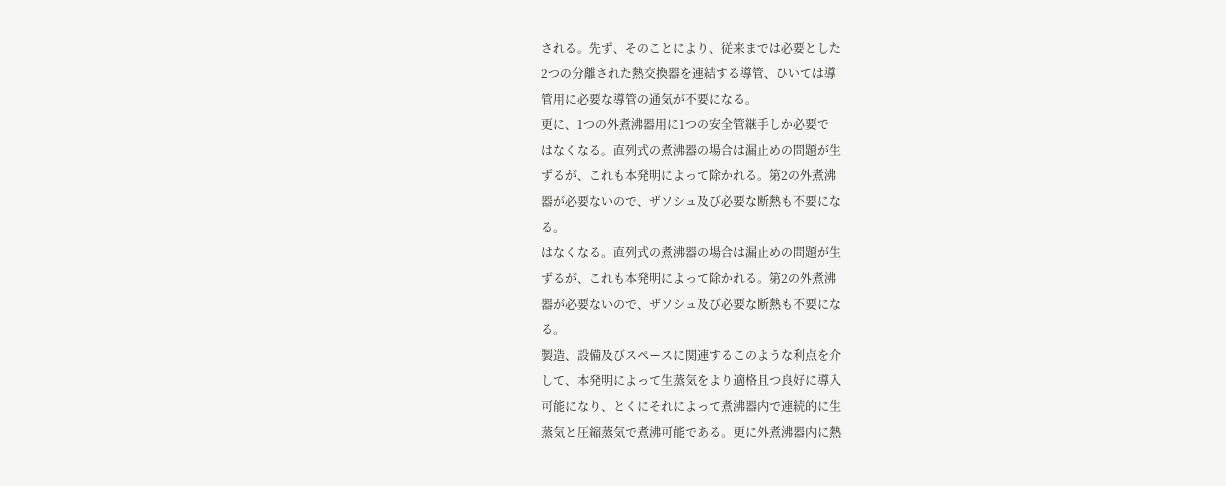される。先ず、そのことにより、従来までは必要とした
2つの分離された熱交換器を連結する導管、ひいては導
管用に必要な導管の通気が不要になる。
更に、1つの外煮沸器用に1つの安全管継手しか必要で
はなくなる。直列式の煮沸器の場合は漏止めの問題が生
ずるが、これも本発明によって除かれる。第2の外煮沸
器が必要ないので、ザソシュ及び必要な断熱も不要にな
る。
はなくなる。直列式の煮沸器の場合は漏止めの問題が生
ずるが、これも本発明によって除かれる。第2の外煮沸
器が必要ないので、ザソシュ及び必要な断熱も不要にな
る。
製造、設備及びスペースに関連するこのような利点を介
して、本発明によって生蒸気をより適格且つ良好に導入
可能になり、とくにそれによって煮沸器内で連続的に生
蒸気と圧縮蒸気で煮沸可能である。更に外煮沸器内に熱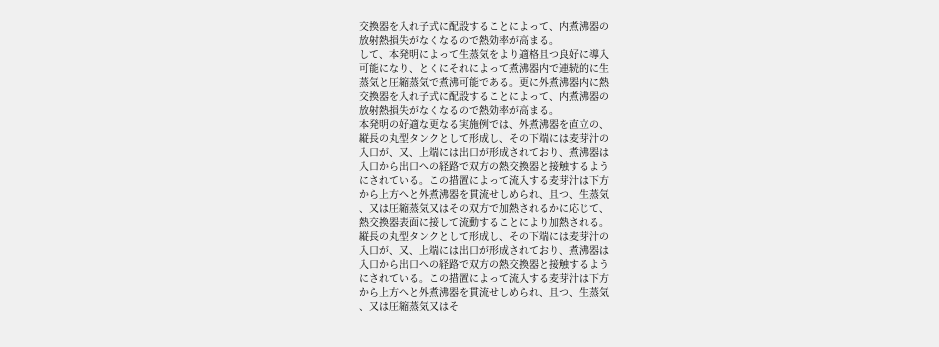交換器を入れ子式に配設することによって、内煮沸器の
放射熱損失がなくなるので熱効率が高まる。
して、本発明によって生蒸気をより適格且つ良好に導入
可能になり、とくにそれによって煮沸器内で連続的に生
蒸気と圧縮蒸気で煮沸可能である。更に外煮沸器内に熱
交換器を入れ子式に配設することによって、内煮沸器の
放射熱損失がなくなるので熱効率が高まる。
本発明の好適な更なる実施例では、外煮沸器を直立の、
縦長の丸型タンクとして形成し、その下端には麦芽汁の
入口が、又、上端には出口が形成されており、煮沸器は
入口から出口への経路で双方の熱交換器と接触するよう
にされている。この措置によって流入する麦芽汁は下方
から上方へと外煮沸器を貫流せしめられ、且つ、生蒸気
、又は圧縮蒸気又はその双方で加熱されるかに応じて、
熱交換器表面に接して流動することにより加熱される。
縦長の丸型タンクとして形成し、その下端には麦芽汁の
入口が、又、上端には出口が形成されており、煮沸器は
入口から出口への経路で双方の熱交換器と接触するよう
にされている。この措置によって流入する麦芽汁は下方
から上方へと外煮沸器を貫流せしめられ、且つ、生蒸気
、又は圧縮蒸気又はそ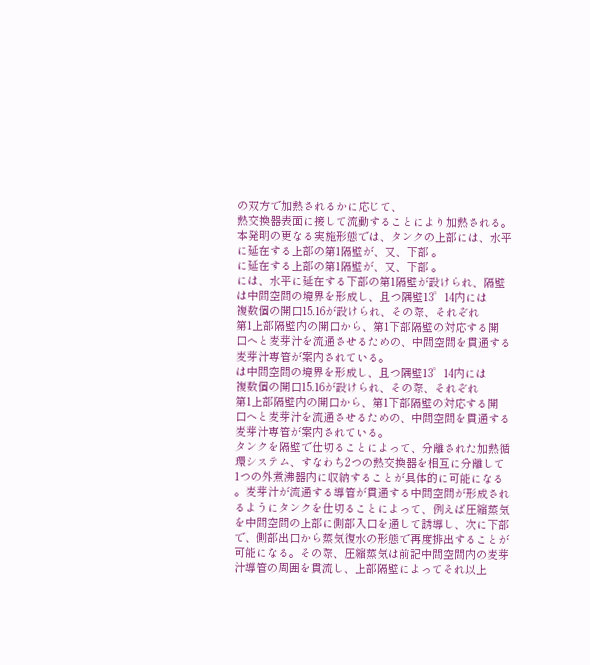の双方で加熱されるかに応じて、
熱交換器表面に接して流動することにより加熱される。
本発明の更なる実施形態では、タンクの上部には、水平
に延在する上部の第1隔壁が、又、下部 。
に延在する上部の第1隔壁が、又、下部 。
には、水平に延在する下部の第1隔壁が設けられ、隔壁
は中間空間の境界を形成し、且つ隅壁13゜14内には
複数個の開口15.16が設けられ、その際、それぞれ
第1上部隔壁内の開口から、第1下部隔壁の対応する開
口へと麦芽汁を流通させるための、中間空間を貫通する
麦芽汁専管が案内されている。
は中間空間の境界を形成し、且つ隅壁13゜14内には
複数個の開口15.16が設けられ、その際、それぞれ
第1上部隔壁内の開口から、第1下部隔壁の対応する開
口へと麦芽汁を流通させるための、中間空間を貫通する
麦芽汁専管が案内されている。
タンクを隔壁で仕切ることによって、分離された加熱循
環システム、すなわち2つの熱交換器を相互に分離して
1つの外煮沸器内に収納することが具体的に可能になる
。麦芽汁が流通する導管が貫通する中間空間が形成され
るようにタンクを仕切ることによって、例えば圧縮蒸気
を中間空間の上部に側部入口を通して誘導し、次に下部
で、側部出口から蒸気復水の形態で再度排出することが
可能になる。その際、圧縮蒸気は前記中間空間内の麦芽
汁導管の周囲を貫流し、上部隔壁によってそれ以上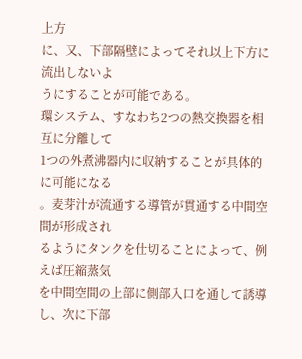上方
に、又、下部隔壁によってそれ以上下方に流出しないよ
うにすることが可能である。
環システム、すなわち2つの熱交換器を相互に分離して
1つの外煮沸器内に収納することが具体的に可能になる
。麦芽汁が流通する導管が貫通する中間空間が形成され
るようにタンクを仕切ることによって、例えば圧縮蒸気
を中間空間の上部に側部入口を通して誘導し、次に下部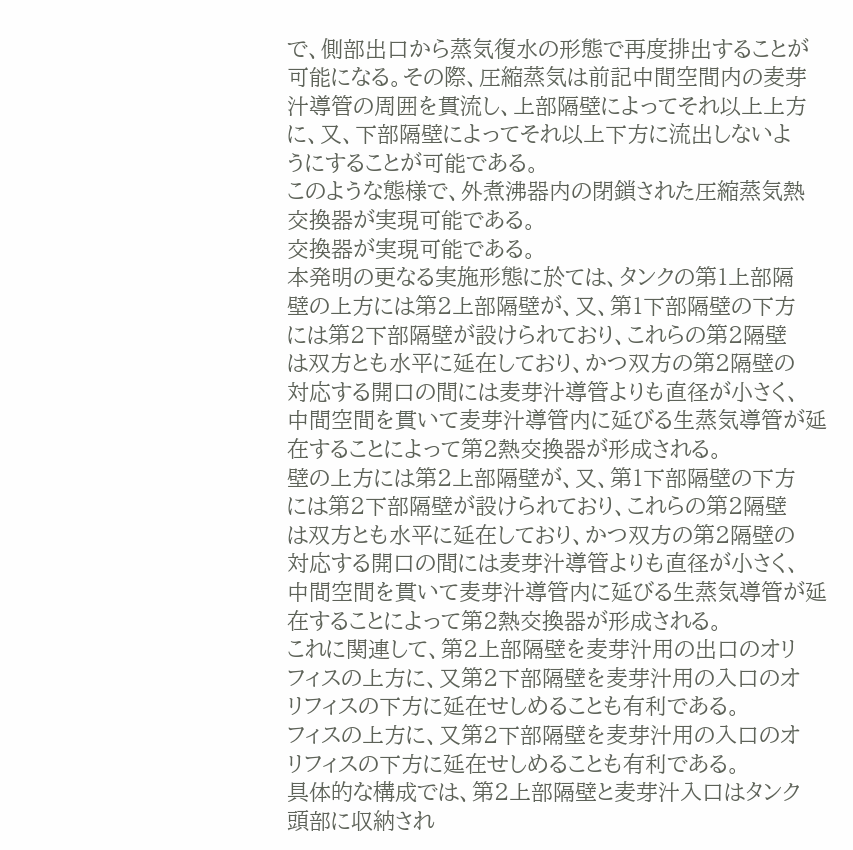で、側部出口から蒸気復水の形態で再度排出することが
可能になる。その際、圧縮蒸気は前記中間空間内の麦芽
汁導管の周囲を貫流し、上部隔壁によってそれ以上上方
に、又、下部隔壁によってそれ以上下方に流出しないよ
うにすることが可能である。
このような態様で、外煮沸器内の閉鎖された圧縮蒸気熱
交換器が実現可能である。
交換器が実現可能である。
本発明の更なる実施形態に於ては、タンクの第1上部隔
壁の上方には第2上部隔壁が、又、第1下部隔壁の下方
には第2下部隔壁が設けられており、これらの第2隔壁
は双方とも水平に延在しており、かつ双方の第2隔壁の
対応する開口の間には麦芽汁導管よりも直径が小さく、
中間空間を貫いて麦芽汁導管内に延びる生蒸気導管が延
在することによって第2熱交換器が形成される。
壁の上方には第2上部隔壁が、又、第1下部隔壁の下方
には第2下部隔壁が設けられており、これらの第2隔壁
は双方とも水平に延在しており、かつ双方の第2隔壁の
対応する開口の間には麦芽汁導管よりも直径が小さく、
中間空間を貫いて麦芽汁導管内に延びる生蒸気導管が延
在することによって第2熱交換器が形成される。
これに関連して、第2上部隔壁を麦芽汁用の出口のオリ
フィスの上方に、又第2下部隔壁を麦芽汁用の入口のオ
リフィスの下方に延在せしめることも有利である。
フィスの上方に、又第2下部隔壁を麦芽汁用の入口のオ
リフィスの下方に延在せしめることも有利である。
具体的な構成では、第2上部隔壁と麦芽汁入口はタンク
頭部に収納され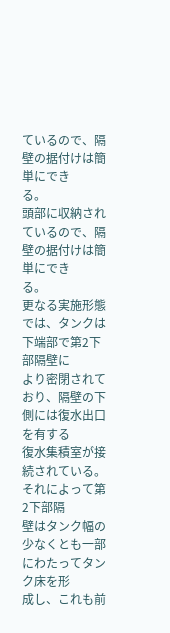ているので、隔壁の据付けは簡単にでき
る。
頭部に収納されているので、隔壁の据付けは簡単にでき
る。
更なる実施形態では、タンクは下端部で第2下部隔壁に
より密閉されており、隔壁の下側には復水出口を有する
復水集積室が接続されている。それによって第2下部隔
壁はタンク幅の少なくとも一部にわたってタンク床を形
成し、これも前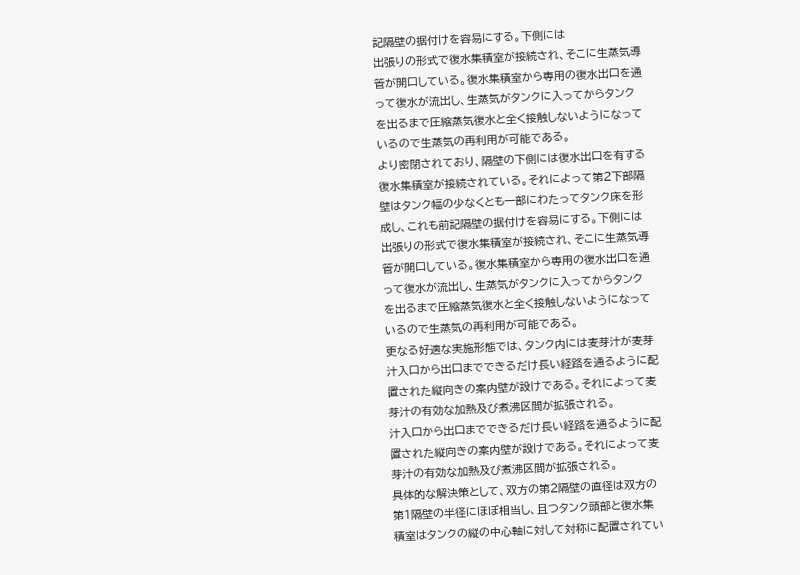記隔壁の据付けを容易にする。下側には
出張りの形式で復水集積室が接続され、そこに生蒸気導
管が開口している。復水集積室から専用の復水出口を通
って復水が流出し、生蒸気がタンクに入ってからタンク
を出るまで圧縮蒸気復水と全く接触しないようになって
いるので生蒸気の再利用が可能である。
より密閉されており、隔壁の下側には復水出口を有する
復水集積室が接続されている。それによって第2下部隔
壁はタンク幅の少なくとも一部にわたってタンク床を形
成し、これも前記隔壁の据付けを容易にする。下側には
出張りの形式で復水集積室が接続され、そこに生蒸気導
管が開口している。復水集積室から専用の復水出口を通
って復水が流出し、生蒸気がタンクに入ってからタンク
を出るまで圧縮蒸気復水と全く接触しないようになって
いるので生蒸気の再利用が可能である。
更なる好適な実施形態では、タンク内には麦芽汁が麦芽
汁入口から出口までできるだけ長い経路を通るように配
置された縦向きの案内壁が設けである。それによって麦
芽汁の有効な加熱及び煮沸区間が拡張される。
汁入口から出口までできるだけ長い経路を通るように配
置された縦向きの案内壁が設けである。それによって麦
芽汁の有効な加熱及び煮沸区間が拡張される。
具体的な解決策として、双方の第2隔壁の直径は双方の
第1隔壁の半径にほぼ相当し、且つタンク頭部と復水集
積室はタンクの縦の中心軸に対して対称に配置されてい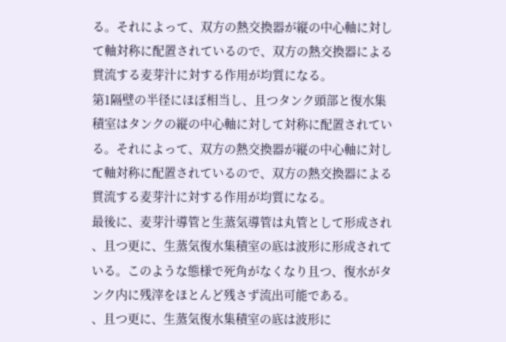る。それによって、双方の熱交換器が縦の中心軸に対し
て軸対称に配置されているので、双方の熱交換器による
貫流する麦芽汁に対する作用が均質になる。
第1隔壁の半径にほぼ相当し、且つタンク頭部と復水集
積室はタンクの縦の中心軸に対して対称に配置されてい
る。それによって、双方の熱交換器が縦の中心軸に対し
て軸対称に配置されているので、双方の熱交換器による
貫流する麦芽汁に対する作用が均質になる。
最後に、麦芽汁導管と生蒸気導管は丸管として形成され
、且つ更に、生蒸気復水集積室の底は波形に形成されて
いる。このような態様で死角がなくなり且つ、復水がタ
ンク内に残滓をほとんど残さず流出可能である。
、且つ更に、生蒸気復水集積室の底は波形に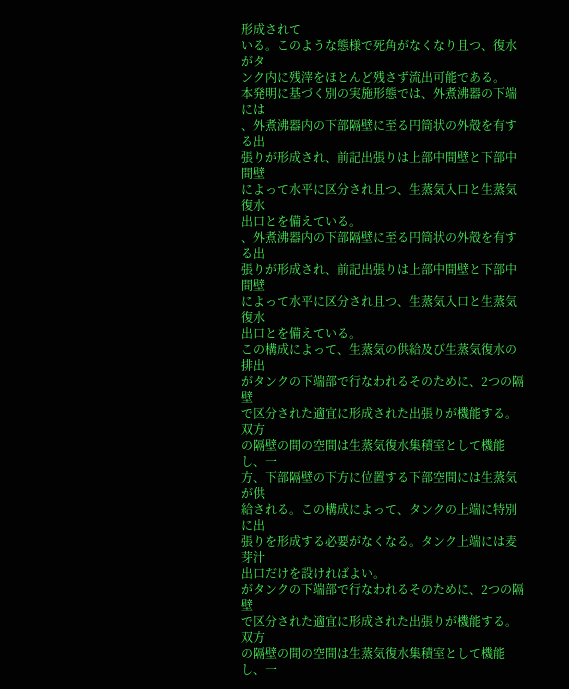形成されて
いる。このような態様で死角がなくなり且つ、復水がタ
ンク内に残滓をほとんど残さず流出可能である。
本発明に基づく別の実施形態では、外煮沸器の下端には
、外煮沸器内の下部隔壁に至る円筒状の外殻を有する出
張りが形成され、前記出張りは上部中間壁と下部中間壁
によって水平に区分され且つ、生蒸気入口と生蒸気復水
出口とを備えている。
、外煮沸器内の下部隔壁に至る円筒状の外殻を有する出
張りが形成され、前記出張りは上部中間壁と下部中間壁
によって水平に区分され且つ、生蒸気入口と生蒸気復水
出口とを備えている。
この構成によって、生蒸気の供給及び生蒸気復水の排出
がタンクの下端部で行なわれるそのために、2つの隔壁
で区分された適宜に形成された出張りが機能する。双方
の隔壁の間の空間は生蒸気復水集積室として機能し、一
方、下部隔壁の下方に位置する下部空間には生蒸気が供
給される。この構成によって、タンクの上端に特別に出
張りを形成する必要がなくなる。タンク上端には麦芽汁
出口だけを設ければよい。
がタンクの下端部で行なわれるそのために、2つの隔壁
で区分された適宜に形成された出張りが機能する。双方
の隔壁の間の空間は生蒸気復水集積室として機能し、一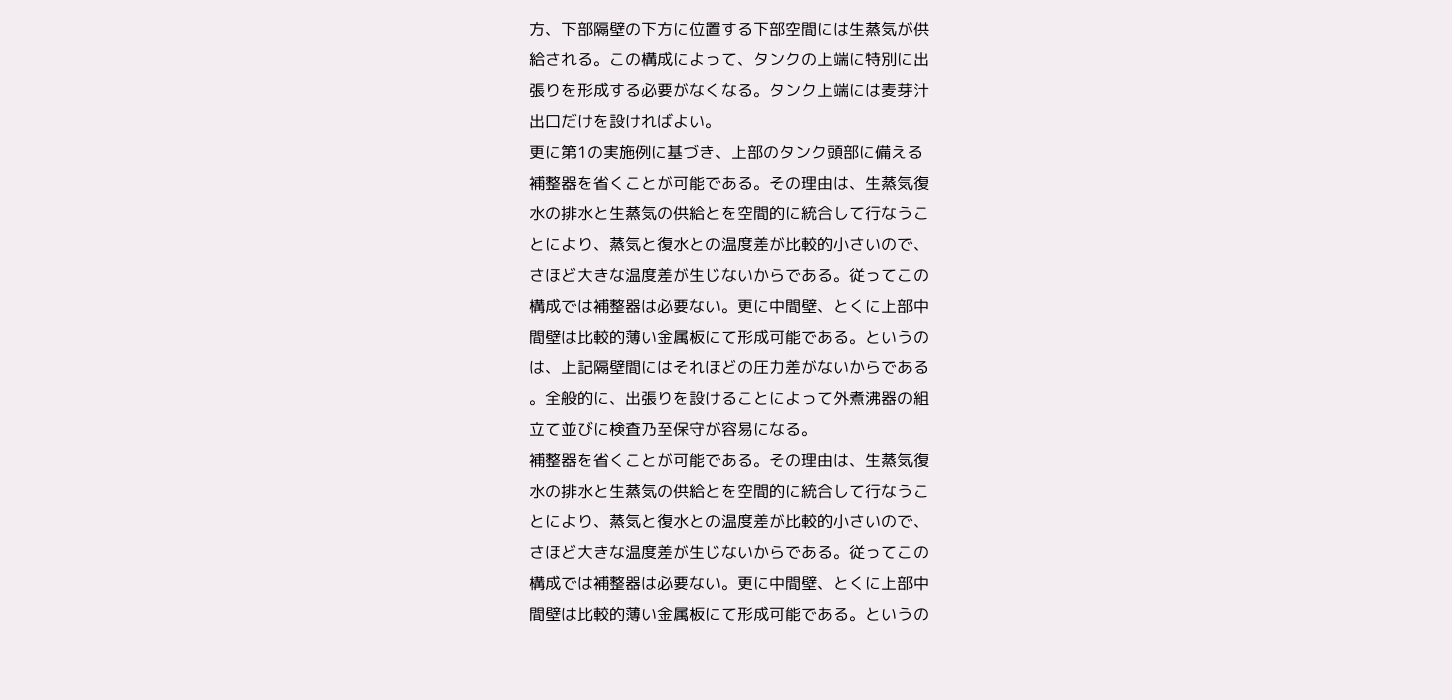方、下部隔壁の下方に位置する下部空間には生蒸気が供
給される。この構成によって、タンクの上端に特別に出
張りを形成する必要がなくなる。タンク上端には麦芽汁
出口だけを設ければよい。
更に第1の実施例に基づき、上部のタンク頭部に備える
補整器を省くことが可能である。その理由は、生蒸気復
水の排水と生蒸気の供給とを空間的に統合して行なうこ
とにより、蒸気と復水との温度差が比較的小さいので、
さほど大きな温度差が生じないからである。従ってこの
構成では補整器は必要ない。更に中間壁、とくに上部中
間壁は比較的薄い金属板にて形成可能である。というの
は、上記隔壁間にはそれほどの圧力差がないからである
。全般的に、出張りを設けることによって外煮沸器の組
立て並びに検査乃至保守が容易になる。
補整器を省くことが可能である。その理由は、生蒸気復
水の排水と生蒸気の供給とを空間的に統合して行なうこ
とにより、蒸気と復水との温度差が比較的小さいので、
さほど大きな温度差が生じないからである。従ってこの
構成では補整器は必要ない。更に中間壁、とくに上部中
間壁は比較的薄い金属板にて形成可能である。というの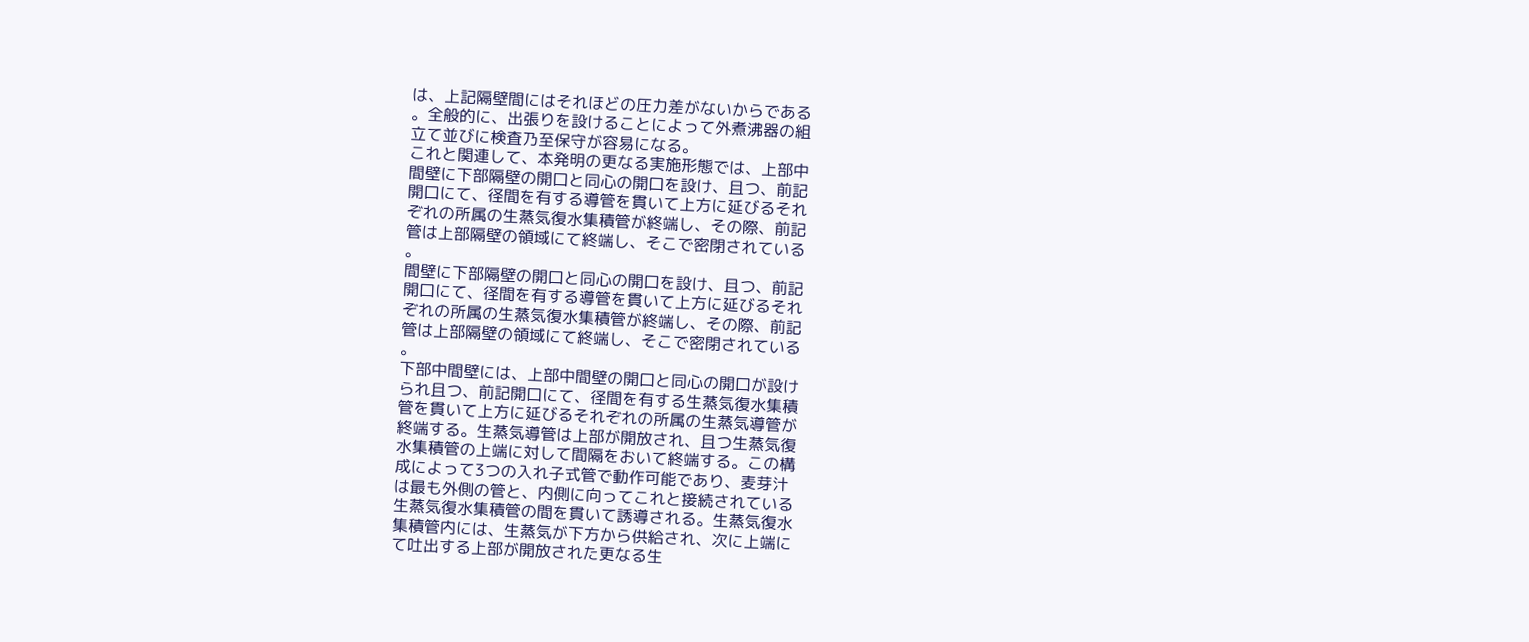は、上記隔壁間にはそれほどの圧力差がないからである
。全般的に、出張りを設けることによって外煮沸器の組
立て並びに検査乃至保守が容易になる。
これと関連して、本発明の更なる実施形態では、上部中
間壁に下部隔壁の開口と同心の開口を設け、且つ、前記
開口にて、径間を有する導管を貫いて上方に延びるそれ
ぞれの所属の生蒸気復水集積管が終端し、その際、前記
管は上部隔壁の領域にて終端し、そこで密閉されている
。
間壁に下部隔壁の開口と同心の開口を設け、且つ、前記
開口にて、径間を有する導管を貫いて上方に延びるそれ
ぞれの所属の生蒸気復水集積管が終端し、その際、前記
管は上部隔壁の領域にて終端し、そこで密閉されている
。
下部中間壁には、上部中間壁の開口と同心の開口が設け
られ且つ、前記開口にて、径間を有する生蒸気復水集積
管を貫いて上方に延びるそれぞれの所属の生蒸気導管が
終端する。生蒸気導管は上部が開放され、且つ生蒸気復
水集積管の上端に対して間隔をおいて終端する。この構
成によって3つの入れ子式管で動作可能であり、麦芽汁
は最も外側の管と、内側に向ってこれと接続されている
生蒸気復水集積管の間を貫いて誘導される。生蒸気復水
集積管内には、生蒸気が下方から供給され、次に上端に
て吐出する上部が開放された更なる生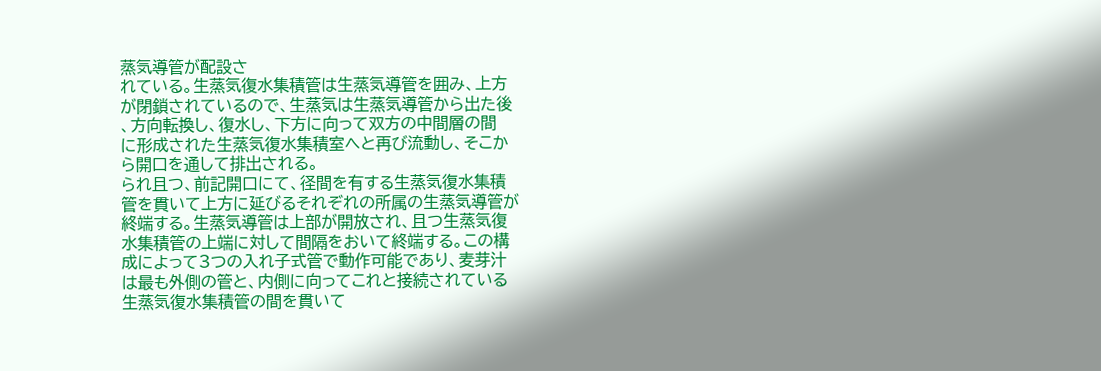蒸気導管が配設さ
れている。生蒸気復水集積管は生蒸気導管を囲み、上方
が閉鎖されているので、生蒸気は生蒸気導管から出た後
、方向転換し、復水し、下方に向って双方の中間層の間
に形成された生蒸気復水集積室へと再び流動し、そこか
ら開口を通して排出される。
られ且つ、前記開口にて、径間を有する生蒸気復水集積
管を貫いて上方に延びるそれぞれの所属の生蒸気導管が
終端する。生蒸気導管は上部が開放され、且つ生蒸気復
水集積管の上端に対して間隔をおいて終端する。この構
成によって3つの入れ子式管で動作可能であり、麦芽汁
は最も外側の管と、内側に向ってこれと接続されている
生蒸気復水集積管の間を貫いて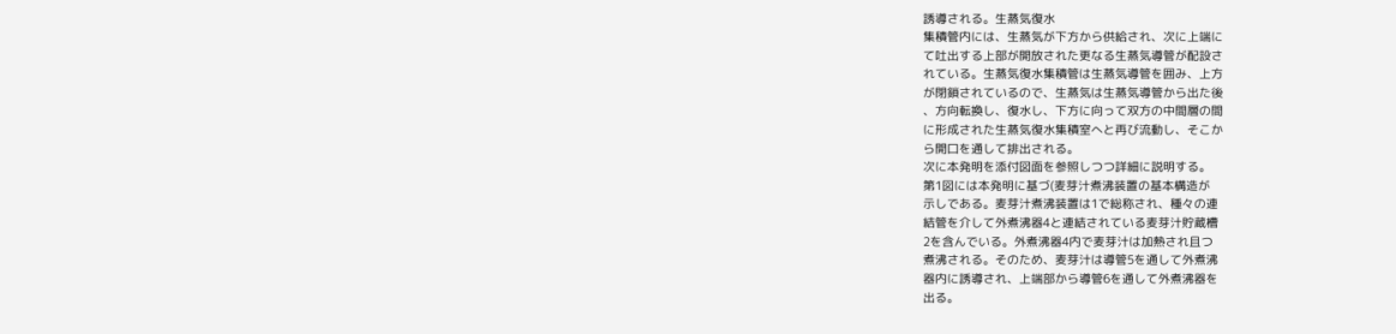誘導される。生蒸気復水
集積管内には、生蒸気が下方から供給され、次に上端に
て吐出する上部が開放された更なる生蒸気導管が配設さ
れている。生蒸気復水集積管は生蒸気導管を囲み、上方
が閉鎖されているので、生蒸気は生蒸気導管から出た後
、方向転換し、復水し、下方に向って双方の中間層の間
に形成された生蒸気復水集積室へと再び流動し、そこか
ら開口を通して排出される。
次に本発明を添付図面を参照しつつ詳細に説明する。
第1図には本発明に基づ(麦芽汁煮沸装置の基本構造が
示しである。麦芽汁煮沸装置は1で総称され、種々の連
結管を介して外煮沸器4と連結されている麦芽汁貯蔵槽
2を含んでいる。外煮沸器4内で麦芽汁は加熱され且つ
煮沸される。そのため、麦芽汁は導管5を通して外煮沸
器内に誘導され、上端部から導管6を通して外煮沸器を
出る。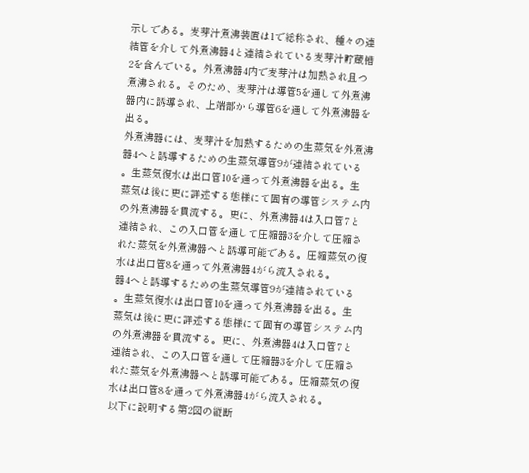示しである。麦芽汁煮沸装置は1で総称され、種々の連
結管を介して外煮沸器4と連結されている麦芽汁貯蔵槽
2を含んでいる。外煮沸器4内で麦芽汁は加熱され且つ
煮沸される。そのため、麦芽汁は導管5を通して外煮沸
器内に誘導され、上端部から導管6を通して外煮沸器を
出る。
外煮沸器には、麦芽汁を加熱するための生蒸気を外煮沸
器4へと誘導するための生蒸気導管9が連結されている
。生蒸気復水は出口管10を通って外煮沸器を出る。生
蒸気は後に更に詳述する態様にて固有の導管システム内
の外煮沸器を貫流する。更に、外煮沸器4は入口管7と
連結され、この入口管を通して圧縮器3を介して圧縮さ
れた蒸気を外煮沸器へと誘導可能である。圧縮蒸気の復
水は出口管8を通って外煮沸器4がら流入される。
器4へと誘導するための生蒸気導管9が連結されている
。生蒸気復水は出口管10を通って外煮沸器を出る。生
蒸気は後に更に詳述する態様にて固有の導管システム内
の外煮沸器を貫流する。更に、外煮沸器4は入口管7と
連結され、この入口管を通して圧縮器3を介して圧縮さ
れた蒸気を外煮沸器へと誘導可能である。圧縮蒸気の復
水は出口管8を通って外煮沸器4がら流入される。
以下に説明する第2図の縦断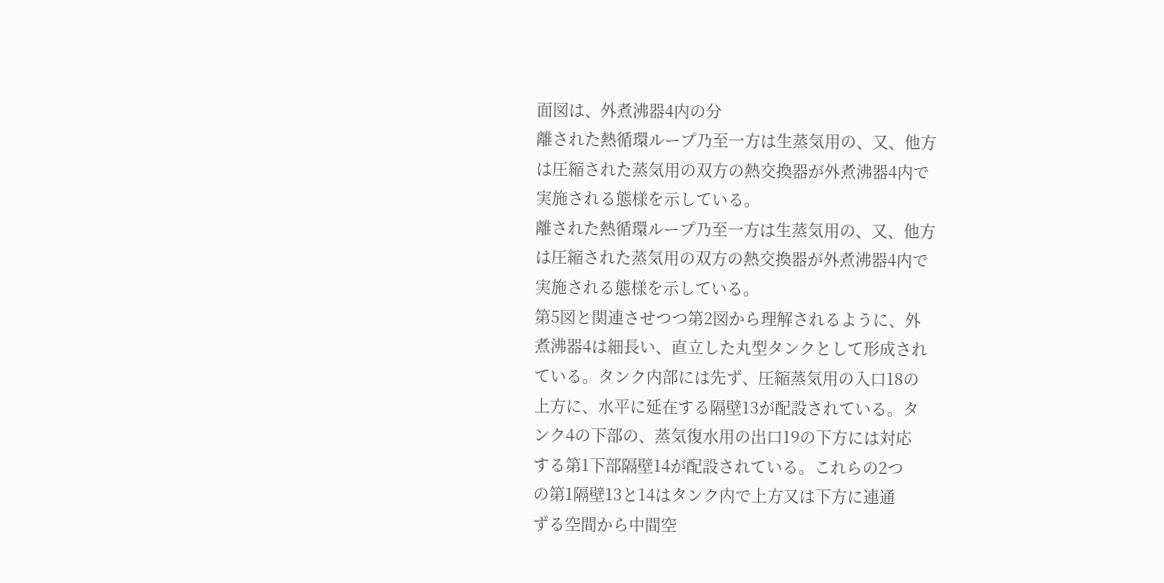面図は、外煮沸器4内の分
離された熱循環ループ乃至一方は生蒸気用の、又、他方
は圧縮された蒸気用の双方の熱交換器が外煮沸器4内で
実施される態様を示している。
離された熱循環ループ乃至一方は生蒸気用の、又、他方
は圧縮された蒸気用の双方の熱交換器が外煮沸器4内で
実施される態様を示している。
第5図と関連させつつ第2図から理解されるように、外
煮沸器4は細長い、直立した丸型タンクとして形成され
ている。タンク内部には先ず、圧縮蒸気用の入口18の
上方に、水平に延在する隔壁13が配設されている。タ
ンク4の下部の、蒸気復水用の出口19の下方には対応
する第1下部隔壁14が配設されている。これらの2つ
の第1隔壁13と14はタンク内で上方又は下方に連通
ずる空間から中間空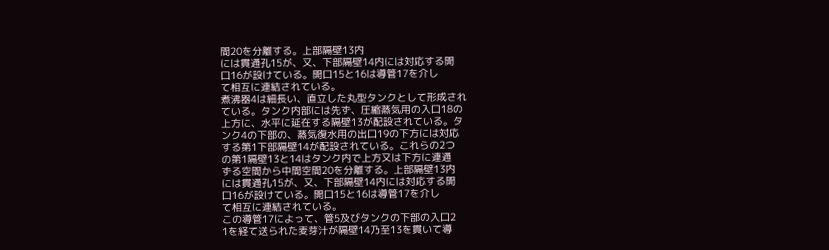間20を分離する。上部隔壁13内
には貫通孔15が、又、下部隔壁14内には対応する開
口16が設けている。開口15と16は導管17を介し
て相互に連結されている。
煮沸器4は細長い、直立した丸型タンクとして形成され
ている。タンク内部には先ず、圧縮蒸気用の入口18の
上方に、水平に延在する隔壁13が配設されている。タ
ンク4の下部の、蒸気復水用の出口19の下方には対応
する第1下部隔壁14が配設されている。これらの2つ
の第1隔壁13と14はタンク内で上方又は下方に連通
ずる空間から中間空間20を分離する。上部隔壁13内
には貫通孔15が、又、下部隔壁14内には対応する開
口16が設けている。開口15と16は導管17を介し
て相互に連結されている。
この導管17によって、管5及びタンクの下部の入口2
1を経て送られた麦芽汁が隔壁14乃至13を貫いて導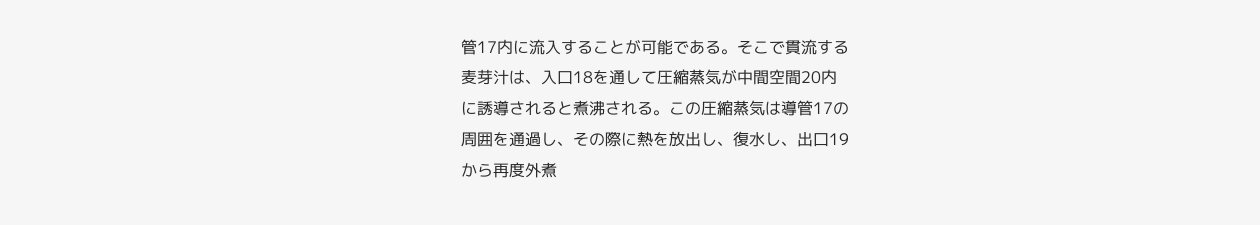管17内に流入することが可能である。そこで貫流する
麦芽汁は、入口18を通して圧縮蒸気が中間空間20内
に誘導されると煮沸される。この圧縮蒸気は導管17の
周囲を通過し、その際に熱を放出し、復水し、出口19
から再度外煮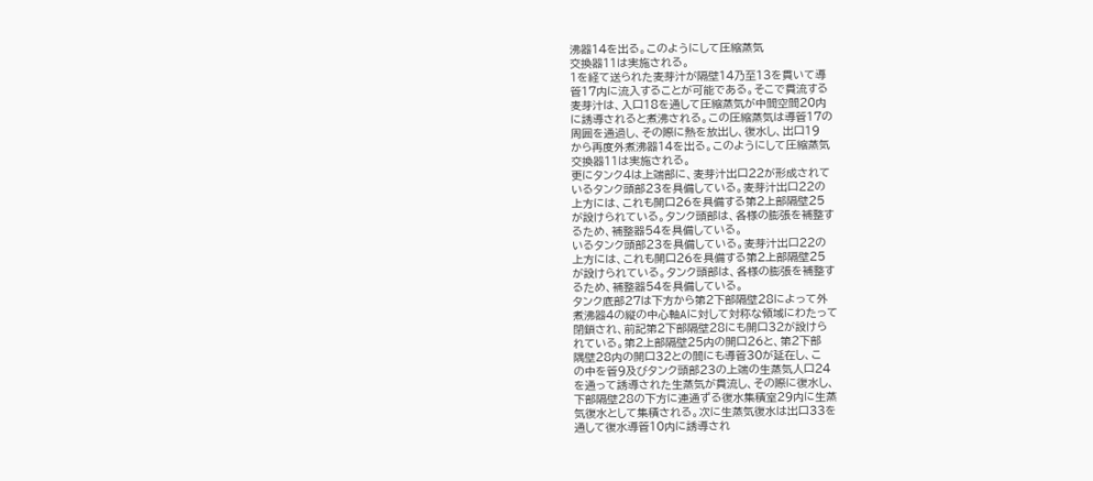沸器14を出る。このようにして圧縮蒸気
交換器11は実施される。
1を経て送られた麦芽汁が隔壁14乃至13を貫いて導
管17内に流入することが可能である。そこで貫流する
麦芽汁は、入口18を通して圧縮蒸気が中間空間20内
に誘導されると煮沸される。この圧縮蒸気は導管17の
周囲を通過し、その際に熱を放出し、復水し、出口19
から再度外煮沸器14を出る。このようにして圧縮蒸気
交換器11は実施される。
更にタンク4は上端部に、麦芽汁出口22が形成されて
いるタンク頭部23を具備している。麦芽汁出口22の
上方には、これも開口26を具備する第2上部隔壁25
が設けられている。タンク頭部は、各様の膨張を補整す
るため、補整器54を具備している。
いるタンク頭部23を具備している。麦芽汁出口22の
上方には、これも開口26を具備する第2上部隔壁25
が設けられている。タンク頭部は、各様の膨張を補整す
るため、補整器54を具備している。
タンク底部27は下方から第2下部隔壁28によって外
煮沸器4の縦の中心軸Aに対して対称な領域にわたって
閉鎖され、前記第2下部隔壁28にも開口32が設けら
れている。第2上部隔壁25内の開口26と、第2下部
隅壁28内の開口32との間にも導管30が延在し、こ
の中を管9及びタンク頭部23の上端の生蒸気人口24
を通って誘導された生蒸気が貫流し、その際に復水し、
下部隔壁28の下方に連通ずる復水集積室29内に生蒸
気復水として集積される。次に生蒸気復水は出口33を
通して復水導管10内に誘導され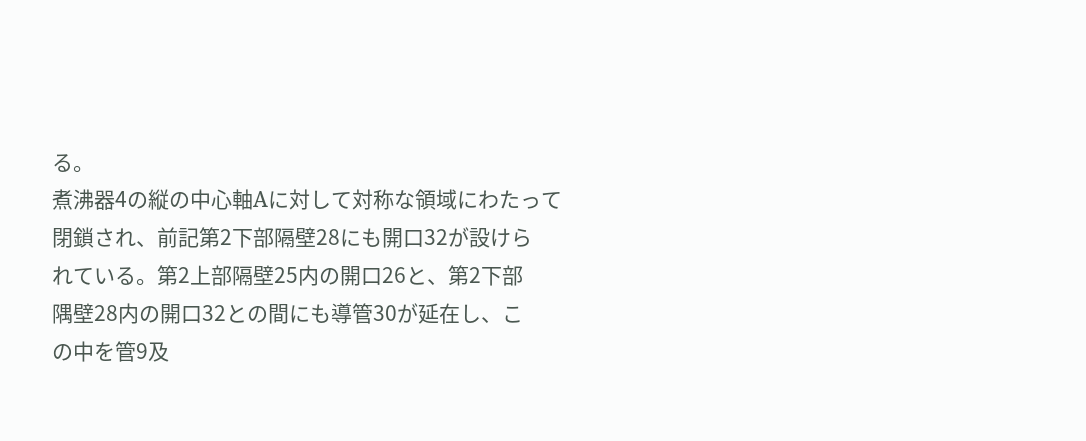る。
煮沸器4の縦の中心軸Aに対して対称な領域にわたって
閉鎖され、前記第2下部隔壁28にも開口32が設けら
れている。第2上部隔壁25内の開口26と、第2下部
隅壁28内の開口32との間にも導管30が延在し、こ
の中を管9及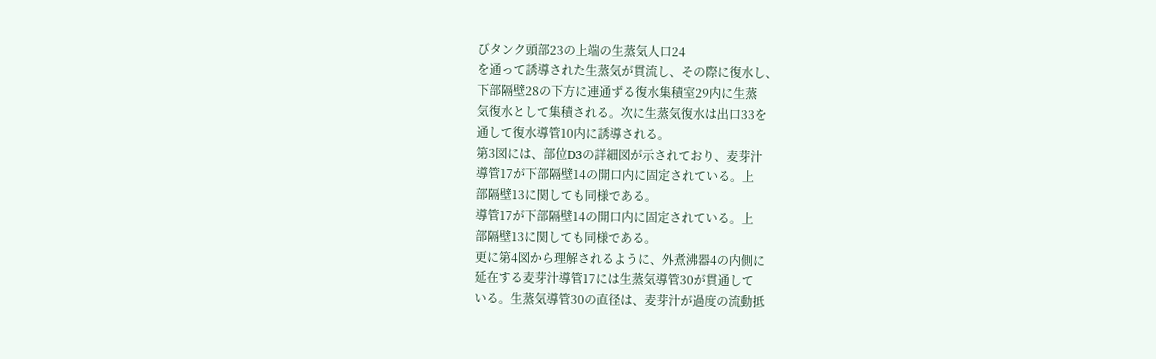びタンク頭部23の上端の生蒸気人口24
を通って誘導された生蒸気が貫流し、その際に復水し、
下部隔壁28の下方に連通ずる復水集積室29内に生蒸
気復水として集積される。次に生蒸気復水は出口33を
通して復水導管10内に誘導される。
第3図には、部位D3の詳細図が示されており、麦芽汁
導管17が下部隔壁14の開口内に固定されている。上
部隔壁13に関しても同様である。
導管17が下部隔壁14の開口内に固定されている。上
部隔壁13に関しても同様である。
更に第4図から理解されるように、外煮沸器4の内側に
延在する麦芽汁導管17には生蒸気導管30が貫通して
いる。生蒸気導管30の直径は、麦芽汁が過度の流動抵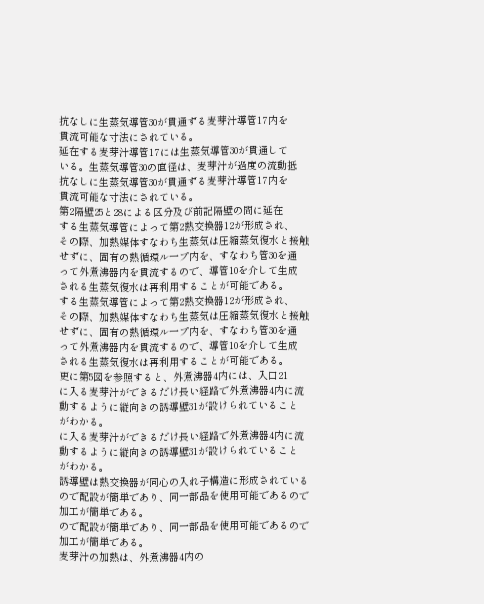抗なしに生蒸気導管30が貫通ずる麦芽汁導管17内を
貫流可能な寸法にされている。
延在する麦芽汁導管17には生蒸気導管30が貫通して
いる。生蒸気導管30の直径は、麦芽汁が過度の流動抵
抗なしに生蒸気導管30が貫通ずる麦芽汁導管17内を
貫流可能な寸法にされている。
第2隔壁25と28による区分及び前記隔壁の間に延在
する生蒸気導管によって第2熱交換器12が形成され、
その際、加熱媒体すなわち生蒸気は圧縮蒸気復水と接触
せずに、固有の熱循環ル一プ内を、すなわち管30を通
って外煮沸器内を貫流するので、導管10を介して生成
される生蒸気復水は再利用することが可能である。
する生蒸気導管によって第2熱交換器12が形成され、
その際、加熱媒体すなわち生蒸気は圧縮蒸気復水と接触
せずに、固有の熱循環ル一プ内を、すなわち管30を通
って外煮沸器内を貫流するので、導管10を介して生成
される生蒸気復水は再利用することが可能である。
更に第5図を参照すると、外煮沸器4内には、入口21
に入る麦芽汁ができるだけ長い経路で外煮沸器4内に流
動するように縦向きの誘導壁31が設けられていること
がわかる。
に入る麦芽汁ができるだけ長い経路で外煮沸器4内に流
動するように縦向きの誘導壁31が設けられていること
がわかる。
誘導壁は熱交換器が同心の入れ子構造に形成されている
ので配設が簡単であり、同一部品を使用可能であるので
加工が簡単である。
ので配設が簡単であり、同一部品を使用可能であるので
加工が簡単である。
麦芽汁の加熱は、外煮沸器4内の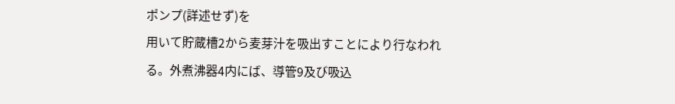ポンプ(詳述せず)を
用いて貯蔵槽2から麦芽汁を吸出すことにより行なわれ
る。外煮沸器4内にば、導管9及び吸込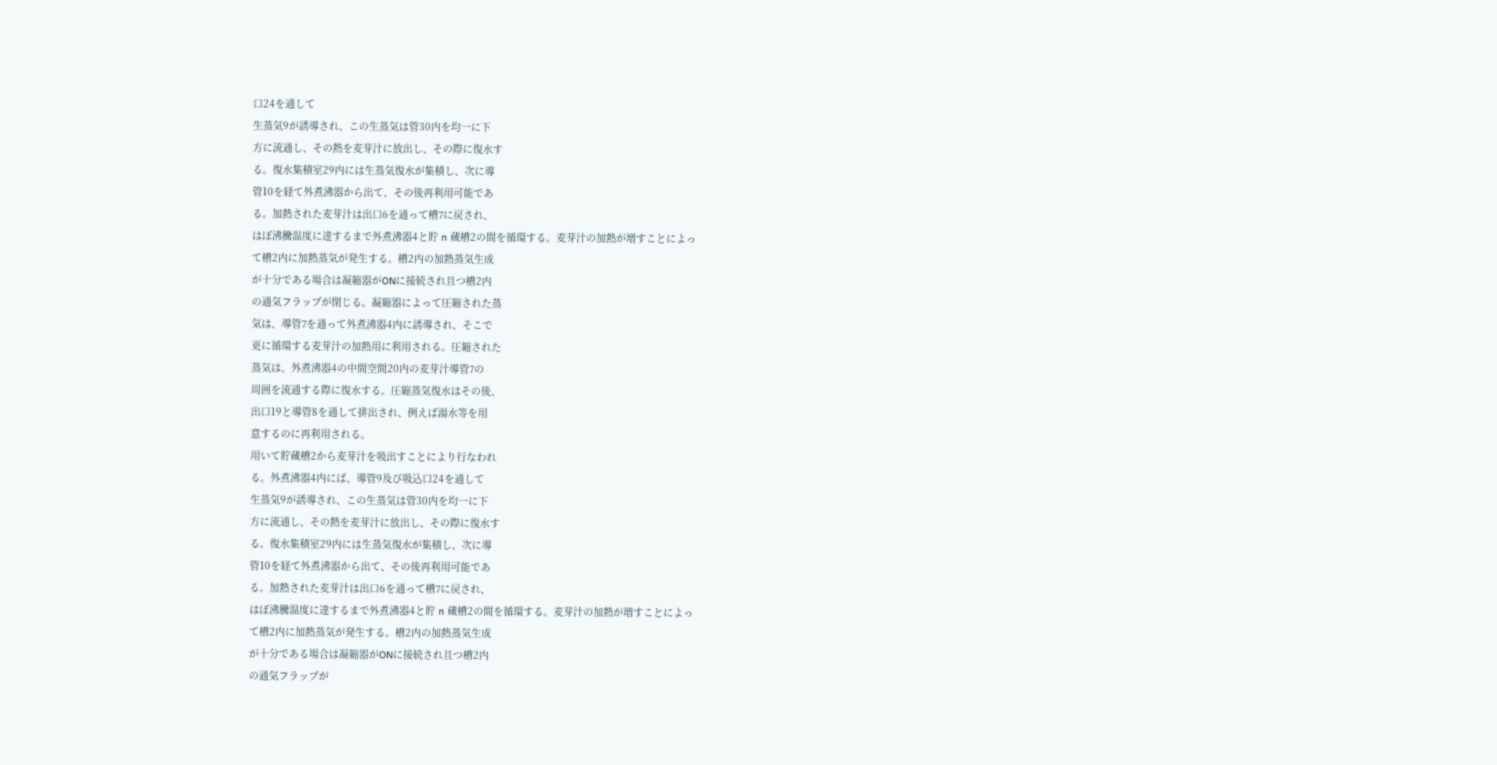口24を通して
生蒸気9が誘導され、この生蒸気は管30内を均一に下
方に流通し、その熱を麦芽汁に放出し、その際に復水す
る。復水集積室29内には生蒸気復水が集積し、次に導
管10を経て外煮沸器から出て、その後再利用可能であ
る。加熱された麦芽汁は出口6を通って槽7に戻され、
はぼ沸騰温度に達するまで外煮沸器4と貯 n 蔵槽2の間を循環する。麦芽汁の加熱が増すことによっ
て槽2内に加熱蒸気が発生する。槽2内の加熱蒸気生成
が十分である場合は凝縮器がONに接続され且つ槽2内
の通気フラップが閉じる。凝縮器によって圧縮された蒸
気は、導管7を通って外煮沸器4内に誘導され、そこで
更に循環する麦芽汁の加熱用に利用される。圧縮された
蒸気は、外煮沸器4の中間空間20内の麦芽汁導管7の
周囲を流通する際に復水する。圧縮蒸気復水はその後、
出口19と導管8を通して排出され、例えば湯水等を用
意するのに再利用される。
用いて貯蔵槽2から麦芽汁を吸出すことにより行なわれ
る。外煮沸器4内にば、導管9及び吸込口24を通して
生蒸気9が誘導され、この生蒸気は管30内を均一に下
方に流通し、その熱を麦芽汁に放出し、その際に復水す
る。復水集積室29内には生蒸気復水が集積し、次に導
管10を経て外煮沸器から出て、その後再利用可能であ
る。加熱された麦芽汁は出口6を通って槽7に戻され、
はぼ沸騰温度に達するまで外煮沸器4と貯 n 蔵槽2の間を循環する。麦芽汁の加熱が増すことによっ
て槽2内に加熱蒸気が発生する。槽2内の加熱蒸気生成
が十分である場合は凝縮器がONに接続され且つ槽2内
の通気フラップが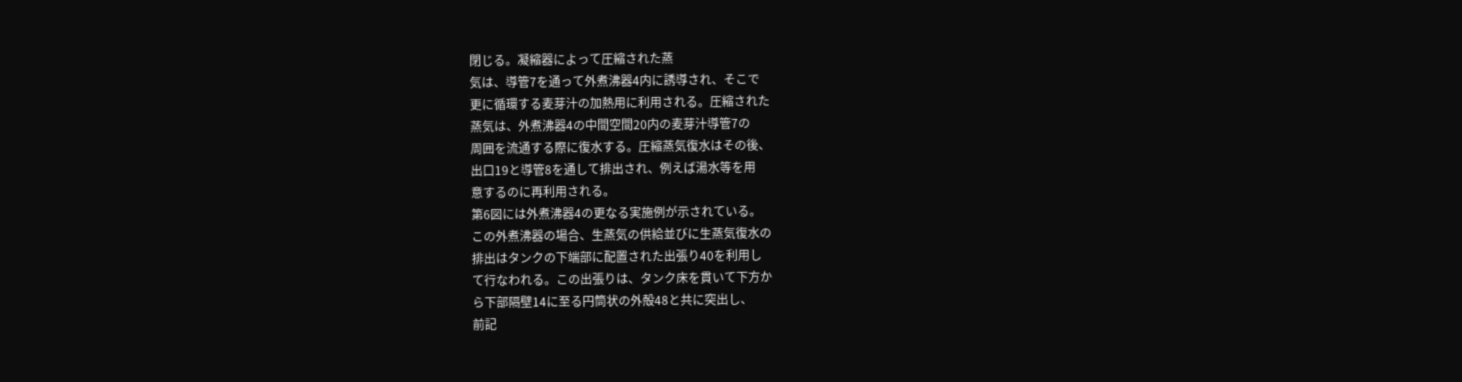閉じる。凝縮器によって圧縮された蒸
気は、導管7を通って外煮沸器4内に誘導され、そこで
更に循環する麦芽汁の加熱用に利用される。圧縮された
蒸気は、外煮沸器4の中間空間20内の麦芽汁導管7の
周囲を流通する際に復水する。圧縮蒸気復水はその後、
出口19と導管8を通して排出され、例えば湯水等を用
意するのに再利用される。
第6図には外煮沸器4の更なる実施例が示されている。
この外煮沸器の場合、生蒸気の供給並びに生蒸気復水の
排出はタンクの下端部に配置された出張り40を利用し
て行なわれる。この出張りは、タンク床を貫いて下方か
ら下部隔壁14に至る円筒状の外殻48と共に突出し、
前記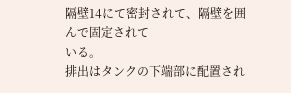隔壁14にて密封されて、隔壁を囲んで固定されて
いる。
排出はタンクの下端部に配置され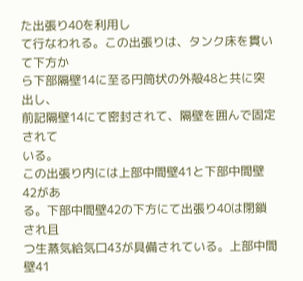た出張り40を利用し
て行なわれる。この出張りは、タンク床を貫いて下方か
ら下部隔壁14に至る円筒状の外殻48と共に突出し、
前記隔壁14にて密封されて、隔壁を囲んで固定されて
いる。
この出張り内には上部中間壁41と下部中間壁42があ
る。下部中間壁42の下方にて出張り40は閉鎖され且
つ生蒸気給気口43が具備されている。上部中間壁41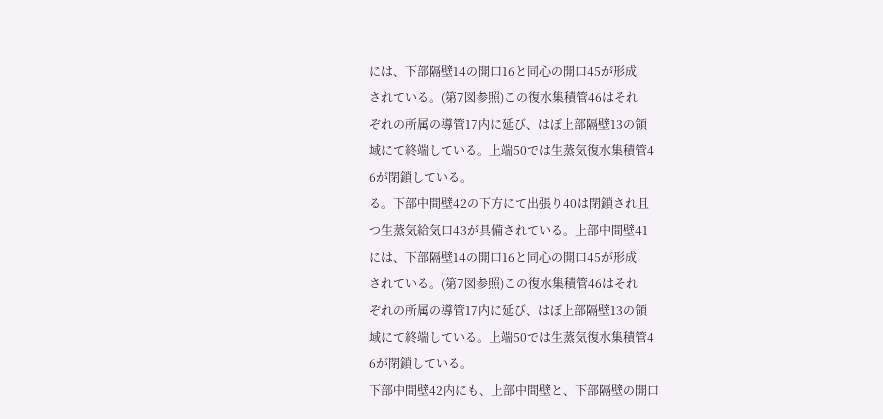には、下部隔壁14の開口16と同心の開口45が形成
されている。(第7図参照)この復水集積管46はそれ
ぞれの所属の導管17内に延び、はぼ上部隔壁13の領
域にて終端している。上端50では生蒸気復水集積管4
6が閉鎖している。
る。下部中間壁42の下方にて出張り40は閉鎖され且
つ生蒸気給気口43が具備されている。上部中間壁41
には、下部隔壁14の開口16と同心の開口45が形成
されている。(第7図参照)この復水集積管46はそれ
ぞれの所属の導管17内に延び、はぼ上部隔壁13の領
域にて終端している。上端50では生蒸気復水集積管4
6が閉鎖している。
下部中間壁42内にも、上部中間壁と、下部隔壁の開口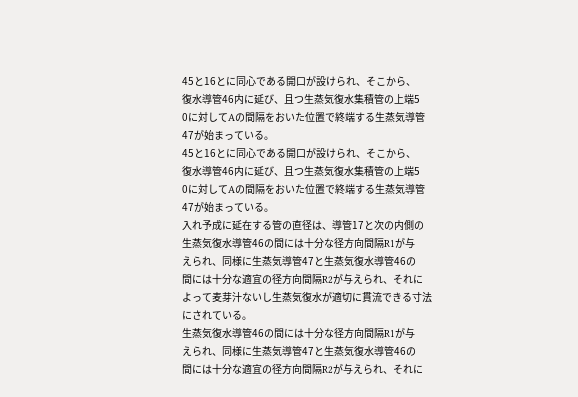45と16とに同心である開口が設けられ、そこから、
復水導管46内に延び、且つ生蒸気復水集積管の上端5
0に対してAの間隔をおいた位置で終端する生蒸気導管
47が始まっている。
45と16とに同心である開口が設けられ、そこから、
復水導管46内に延び、且つ生蒸気復水集積管の上端5
0に対してAの間隔をおいた位置で終端する生蒸気導管
47が始まっている。
入れ予成に延在する管の直径は、導管17と次の内側の
生蒸気復水導管46の間には十分な径方向間隔R1が与
えられ、同様に生蒸気導管47と生蒸気復水導管46の
間には十分な適宜の径方向間隔R2が与えられ、それに
よって麦芽汁ないし生蒸気復水が適切に貫流できる寸法
にされている。
生蒸気復水導管46の間には十分な径方向間隔R1が与
えられ、同様に生蒸気導管47と生蒸気復水導管46の
間には十分な適宜の径方向間隔R2が与えられ、それに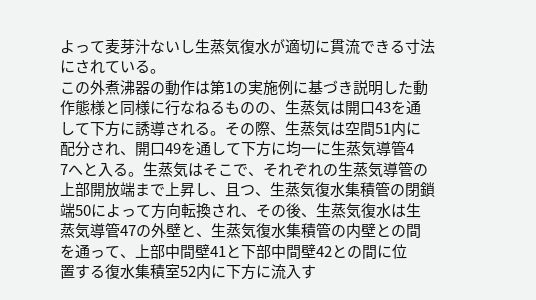よって麦芽汁ないし生蒸気復水が適切に貫流できる寸法
にされている。
この外煮沸器の動作は第1の実施例に基づき説明した動
作態様と同様に行なねるものの、生蒸気は開口43を通
して下方に誘導される。その際、生蒸気は空間51内に
配分され、開口49を通して下方に均一に生蒸気導管4
7へと入る。生蒸気はそこで、それぞれの生蒸気導管の
上部開放端まで上昇し、且つ、生蒸気復水集積管の閉鎖
端50によって方向転換され、その後、生蒸気復水は生
蒸気導管47の外壁と、生蒸気復水集積管の内壁との間
を通って、上部中間壁41と下部中間壁42との間に位
置する復水集積室52内に下方に流入す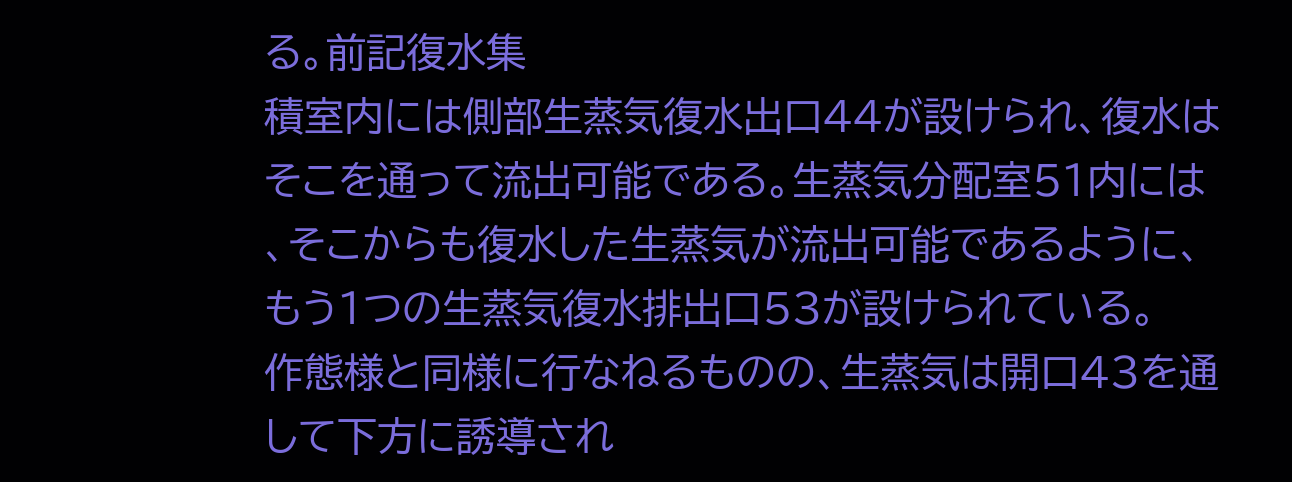る。前記復水集
積室内には側部生蒸気復水出口44が設けられ、復水は
そこを通って流出可能である。生蒸気分配室51内には
、そこからも復水した生蒸気が流出可能であるように、
もう1つの生蒸気復水排出口53が設けられている。
作態様と同様に行なねるものの、生蒸気は開口43を通
して下方に誘導され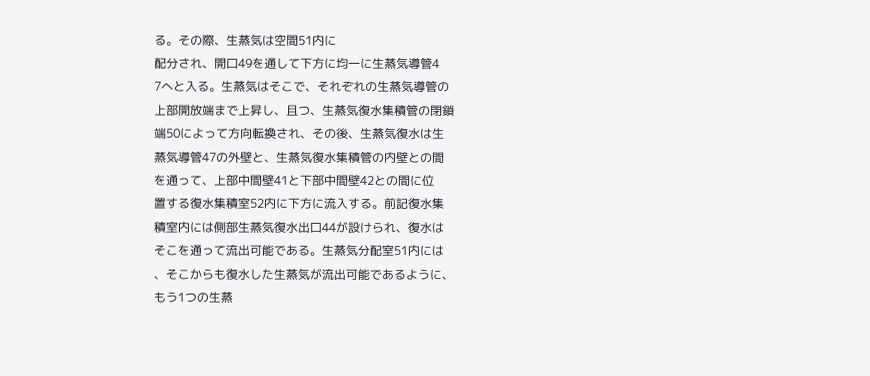る。その際、生蒸気は空間51内に
配分され、開口49を通して下方に均一に生蒸気導管4
7へと入る。生蒸気はそこで、それぞれの生蒸気導管の
上部開放端まで上昇し、且つ、生蒸気復水集積管の閉鎖
端50によって方向転換され、その後、生蒸気復水は生
蒸気導管47の外壁と、生蒸気復水集積管の内壁との間
を通って、上部中間壁41と下部中間壁42との間に位
置する復水集積室52内に下方に流入する。前記復水集
積室内には側部生蒸気復水出口44が設けられ、復水は
そこを通って流出可能である。生蒸気分配室51内には
、そこからも復水した生蒸気が流出可能であるように、
もう1つの生蒸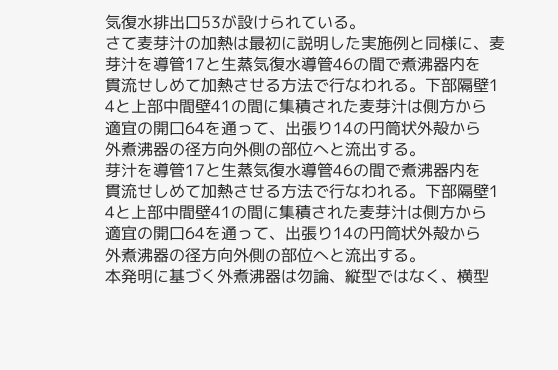気復水排出口53が設けられている。
さて麦芽汁の加熱は最初に説明した実施例と同様に、麦
芽汁を導管17と生蒸気復水導管46の間で煮沸器内を
貫流せしめて加熱させる方法で行なわれる。下部隔壁1
4と上部中間壁41の間に集積された麦芽汁は側方から
適宜の開口64を通って、出張り14の円筒状外殻から
外煮沸器の径方向外側の部位へと流出する。
芽汁を導管17と生蒸気復水導管46の間で煮沸器内を
貫流せしめて加熱させる方法で行なわれる。下部隔壁1
4と上部中間壁41の間に集積された麦芽汁は側方から
適宜の開口64を通って、出張り14の円筒状外殻から
外煮沸器の径方向外側の部位へと流出する。
本発明に基づく外煮沸器は勿論、縦型ではなく、横型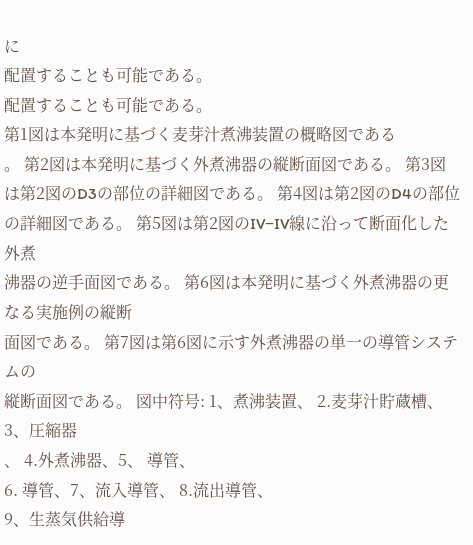に
配置することも可能である。
配置することも可能である。
第1図は本発明に基づく麦芽汁煮沸装置の概略図である
。 第2図は本発明に基づく外煮沸器の縦断面図である。 第3図は第2図のD3の部位の詳細図である。 第4図は第2図のD4の部位の詳細図である。 第5図は第2図のIV−IV線に沿って断面化した外煮
沸器の逆手面図である。 第6図は本発明に基づく外煮沸器の更なる実施例の縦断
面図である。 第7図は第6図に示す外煮沸器の単一の導管システムの
縦断面図である。 図中符号: 1、煮沸装置、 2.麦芽汁貯蔵槽、3、圧縮器
、 4.外煮沸器、5、 導管、
6. 導管、7、流入導管、 8.流出導管、
9、生蒸気供給導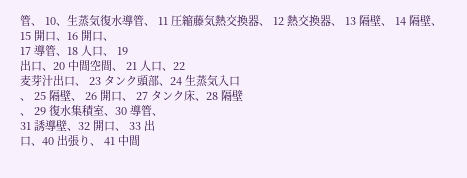管、 10、生蒸気復水導管、 11 圧縮藤気熱交換器、 12 熱交換器、 13 隔壁、 14 隔壁、 15 開口、16 開口、
17 導管、18 人口、 19
出口、20 中間空間、 21 人口、22
麦芽汁出口、 23 タンク頭部、24 生蒸気入口
、 25 隔壁、 26 開口、 27 タンク床、28 隔壁
、 29 復水集積室、30 導管、
31 誘導壁、32 開口、 33 出
口、40 出張り、 41 中間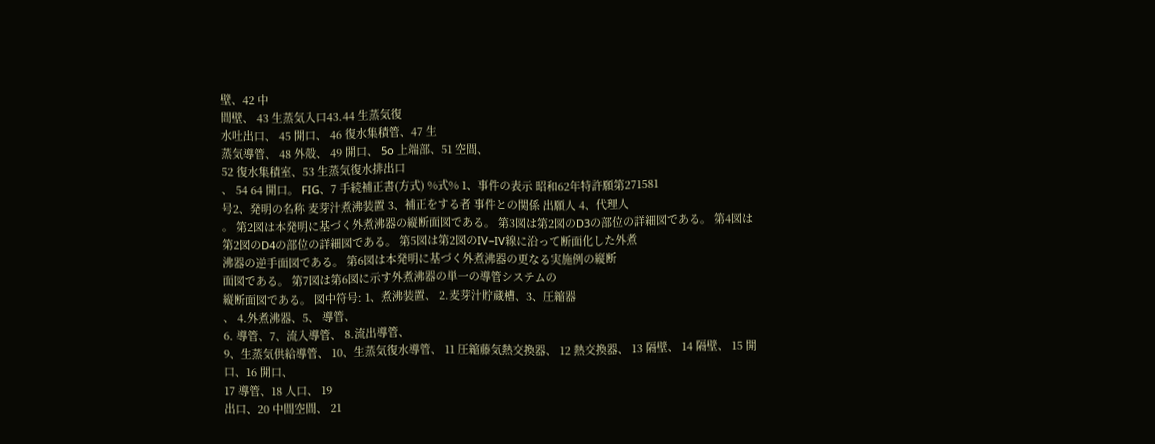壁、42 中
間壁、 43 生蒸気入口43.44 生蒸気復
水吐出口、 45 開口、 46 復水集積管、47 生
蒸気導管、 48 外殻、 49 開口、 5o 上端部、51 空間、
52 復水集積室、53 生蒸気復水排出口
、 54 64 開口。 FIG、7 手続補正書(方式) %式% 1、事件の表示 昭和62年特許願第271581
号2、発明の名称 麦芽汁煮沸装置 3、補正をする者 事件との関係 出願人 4、代理人
。 第2図は本発明に基づく外煮沸器の縦断面図である。 第3図は第2図のD3の部位の詳細図である。 第4図は第2図のD4の部位の詳細図である。 第5図は第2図のIV−IV線に沿って断面化した外煮
沸器の逆手面図である。 第6図は本発明に基づく外煮沸器の更なる実施例の縦断
面図である。 第7図は第6図に示す外煮沸器の単一の導管システムの
縦断面図である。 図中符号: 1、煮沸装置、 2.麦芽汁貯蔵槽、3、圧縮器
、 4.外煮沸器、5、 導管、
6. 導管、7、流入導管、 8.流出導管、
9、生蒸気供給導管、 10、生蒸気復水導管、 11 圧縮藤気熱交換器、 12 熱交換器、 13 隔壁、 14 隔壁、 15 開口、16 開口、
17 導管、18 人口、 19
出口、20 中間空間、 21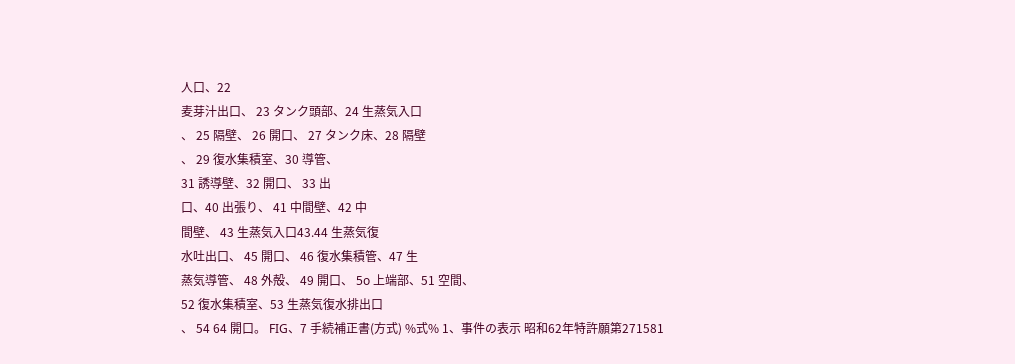人口、22
麦芽汁出口、 23 タンク頭部、24 生蒸気入口
、 25 隔壁、 26 開口、 27 タンク床、28 隔壁
、 29 復水集積室、30 導管、
31 誘導壁、32 開口、 33 出
口、40 出張り、 41 中間壁、42 中
間壁、 43 生蒸気入口43.44 生蒸気復
水吐出口、 45 開口、 46 復水集積管、47 生
蒸気導管、 48 外殻、 49 開口、 5o 上端部、51 空間、
52 復水集積室、53 生蒸気復水排出口
、 54 64 開口。 FIG、7 手続補正書(方式) %式% 1、事件の表示 昭和62年特許願第271581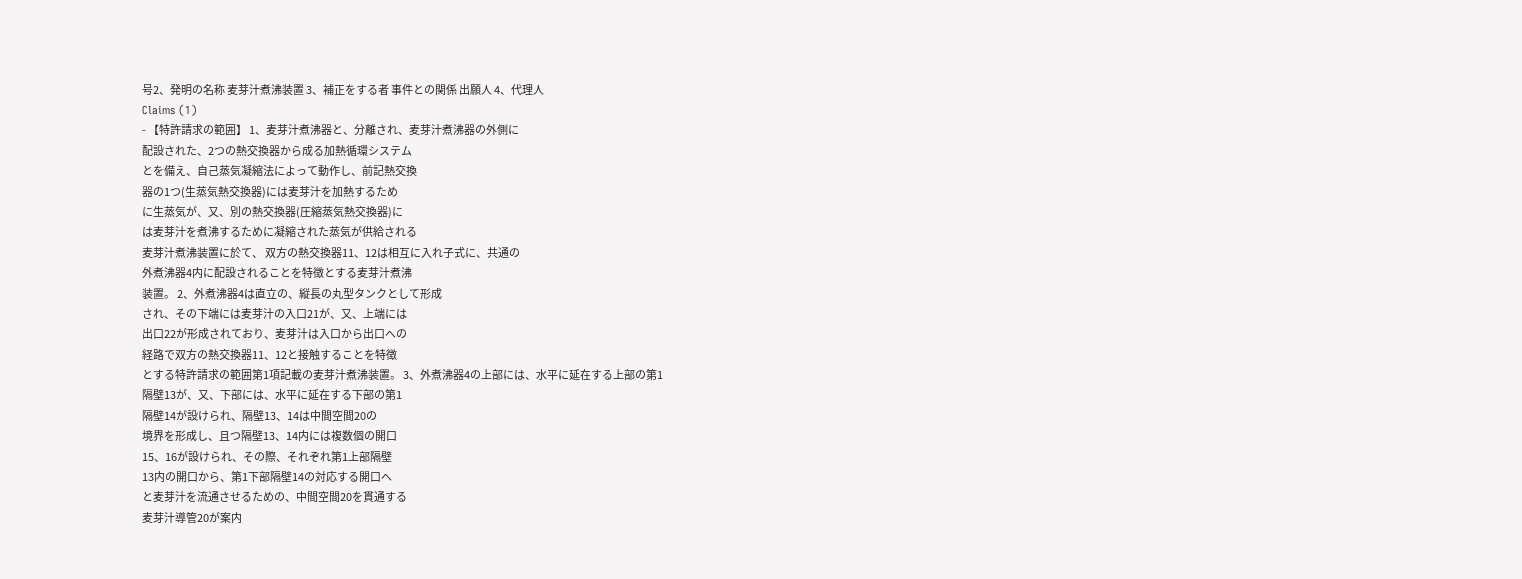号2、発明の名称 麦芽汁煮沸装置 3、補正をする者 事件との関係 出願人 4、代理人
Claims (1)
- 【特許請求の範囲】 1、麦芽汁煮沸器と、分離され、麦芽汁煮沸器の外側に
配設された、2つの熱交換器から成る加熱循環システム
とを備え、自己蒸気凝縮法によって動作し、前記熱交換
器の1つ(生蒸気熱交換器)には麦芽汁を加熱するため
に生蒸気が、又、別の熱交換器(圧縮蒸気熱交換器)に
は麦芽汁を煮沸するために凝縮された蒸気が供給される
麦芽汁煮沸装置に於て、 双方の熱交換器11、12は相互に入れ子式に、共通の
外煮沸器4内に配設されることを特徴とする麦芽汁煮沸
装置。 2、外煮沸器4は直立の、縦長の丸型タンクとして形成
され、その下端には麦芽汁の入口21が、又、上端には
出口22が形成されており、麦芽汁は入口から出口への
経路で双方の熱交換器11、12と接触することを特徴
とする特許請求の範囲第1項記載の麦芽汁煮沸装置。 3、外煮沸器4の上部には、水平に延在する上部の第1
隔壁13が、又、下部には、水平に延在する下部の第1
隔壁14が設けられ、隔壁13、14は中間空間20の
境界を形成し、且つ隔壁13、14内には複数個の開口
15、16が設けられ、その際、それぞれ第1上部隔壁
13内の開口から、第1下部隔壁14の対応する開口へ
と麦芽汁を流通させるための、中間空間20を貫通する
麦芽汁導管20が案内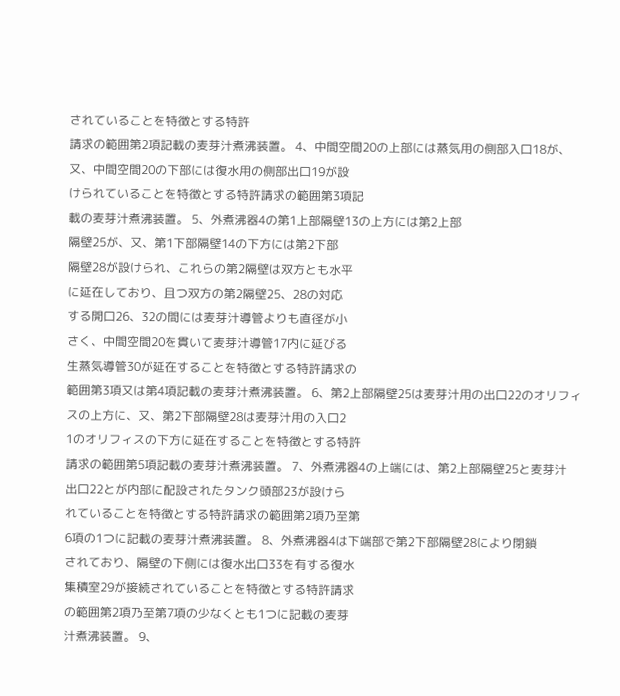されていることを特徴とする特許
請求の範囲第2項記載の麦芽汁煮沸装置。 4、中間空間20の上部には蒸気用の側部入口18が、
又、中間空間20の下部には復水用の側部出口19が設
けられていることを特徴とする特許請求の範囲第3項記
載の麦芽汁煮沸装置。 5、外煮沸器4の第1上部隔壁13の上方には第2上部
隔壁25が、又、第1下部隔壁14の下方には第2下部
隔壁28が設けられ、これらの第2隔壁は双方とも水平
に延在しており、且つ双方の第2隔壁25、28の対応
する開口26、32の間には麦芽汁導管よりも直径が小
さく、中間空間20を貫いて麦芽汁導管17内に延びる
生蒸気導管30が延在することを特徴とする特許請求の
範囲第3項又は第4項記載の麦芽汁煮沸装置。 6、第2上部隔壁25は麦芽汁用の出口22のオリフィ
スの上方に、又、第2下部隔壁28は麦芽汁用の入口2
1のオリフィスの下方に延在することを特徴とする特許
請求の範囲第5項記載の麦芽汁煮沸装置。 7、外煮沸器4の上端には、第2上部隔壁25と麦芽汁
出口22とが内部に配設されたタンク頭部23が設けら
れていることを特徴とする特許請求の範囲第2項乃至第
6項の1つに記載の麦芽汁煮沸装置。 8、外煮沸器4は下端部で第2下部隔壁28により閉鎖
されており、隔壁の下側には復水出口33を有する復水
集積室29が接続されていることを特徴とする特許請求
の範囲第2項乃至第7項の少なくとも1つに記載の麦芽
汁煮沸装置。 9、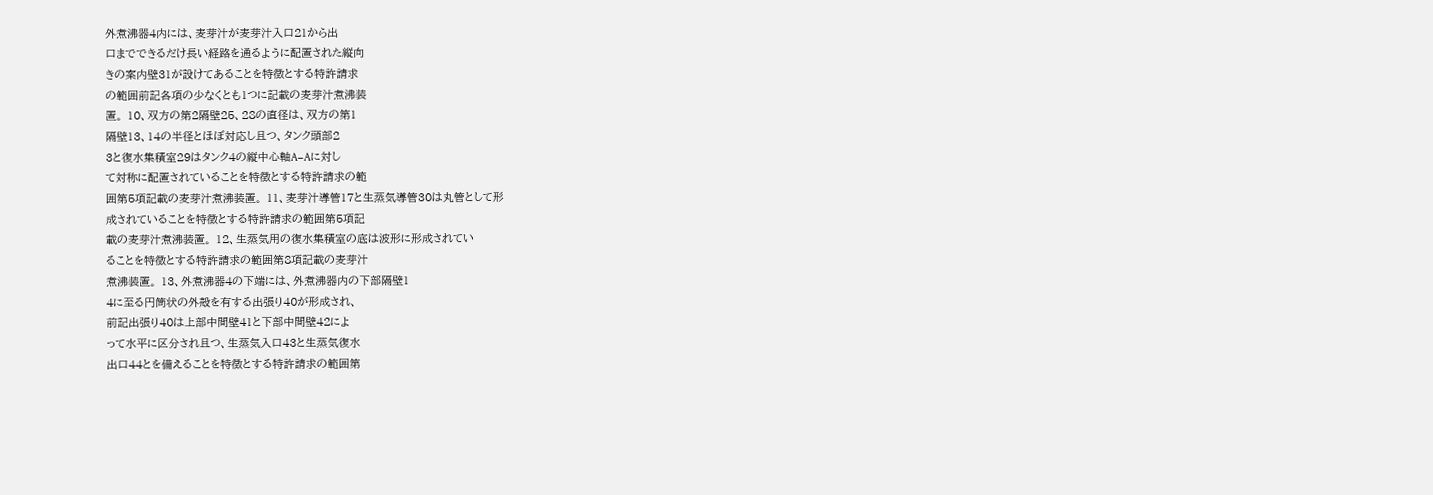外煮沸器4内には、麦芽汁が麦芽汁入口21から出
口までできるだけ長い経路を通るように配置された縦向
きの案内壁31が設けてあることを特徴とする特許請求
の範囲前記各項の少なくとも1つに記載の麦芽汁煮沸装
置。 10、双方の第2隔壁25、28の直径は、双方の第1
隔壁13、14の半径とほぼ対応し且つ、タンク頭部2
3と復水集積室29はタンク4の縦中心軸A−Aに対し
て対称に配置されていることを特徴とする特許請求の範
囲第5項記載の麦芽汁煮沸装置。 11、麦芽汁導管17と生蒸気導管30は丸管として形
成されていることを特徴とする特許請求の範囲第5項記
載の麦芽汁煮沸装置。 12、生蒸気用の復水集積室の底は波形に形成されてい
ることを特徴とする特許請求の範囲第8項記載の麦芽汁
煮沸装置。 13、外煮沸器4の下端には、外煮沸器内の下部隔壁1
4に至る円筒状の外殻を有する出張り40が形成され、
前記出張り40は上部中間壁41と下部中間壁42によ
って水平に区分され且つ、生蒸気入口43と生蒸気復水
出口44とを備えることを特徴とする特許請求の範囲第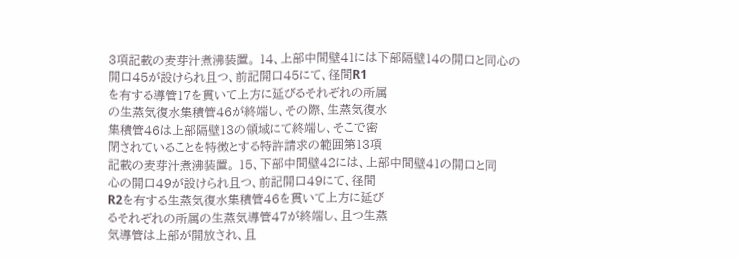3項記載の麦芽汁煮沸装置。 14、上部中間壁41には下部隔壁14の開口と同心の
開口45が設けられ且つ、前記開口45にて、径間R1
を有する導管17を貫いて上方に延びるそれぞれの所属
の生蒸気復水集積管46が終端し、その際、生蒸気復水
集積管46は上部隔壁13の領域にて終端し、そこで密
閉されていることを特徴とする特許請求の範囲第13項
記載の麦芽汁煮沸装置。 15、下部中間壁42には、上部中間壁41の開口と同
心の開口49が設けられ且つ、前記開口49にて、径間
R2を有する生蒸気復水集積管46を貫いて上方に延び
るそれぞれの所属の生蒸気導管47が終端し、且つ生蒸
気導管は上部が開放され、且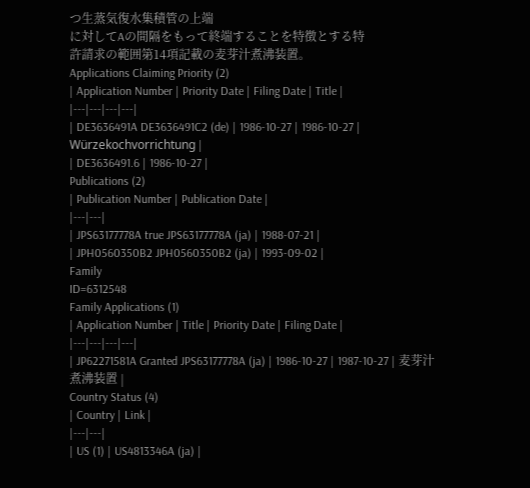つ生蒸気復水集積管の上端
に対してAの間隔をもって終端することを特徴とする特
許請求の範囲第14項記載の麦芽汁煮沸装置。
Applications Claiming Priority (2)
| Application Number | Priority Date | Filing Date | Title |
|---|---|---|---|
| DE3636491A DE3636491C2 (de) | 1986-10-27 | 1986-10-27 | Würzekochvorrichtung |
| DE3636491.6 | 1986-10-27 |
Publications (2)
| Publication Number | Publication Date |
|---|---|
| JPS63177778A true JPS63177778A (ja) | 1988-07-21 |
| JPH0560350B2 JPH0560350B2 (ja) | 1993-09-02 |
Family
ID=6312548
Family Applications (1)
| Application Number | Title | Priority Date | Filing Date |
|---|---|---|---|
| JP62271581A Granted JPS63177778A (ja) | 1986-10-27 | 1987-10-27 | 麦芽汁煮沸装置 |
Country Status (4)
| Country | Link |
|---|---|
| US (1) | US4813346A (ja) |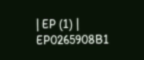| EP (1) | EP0265908B1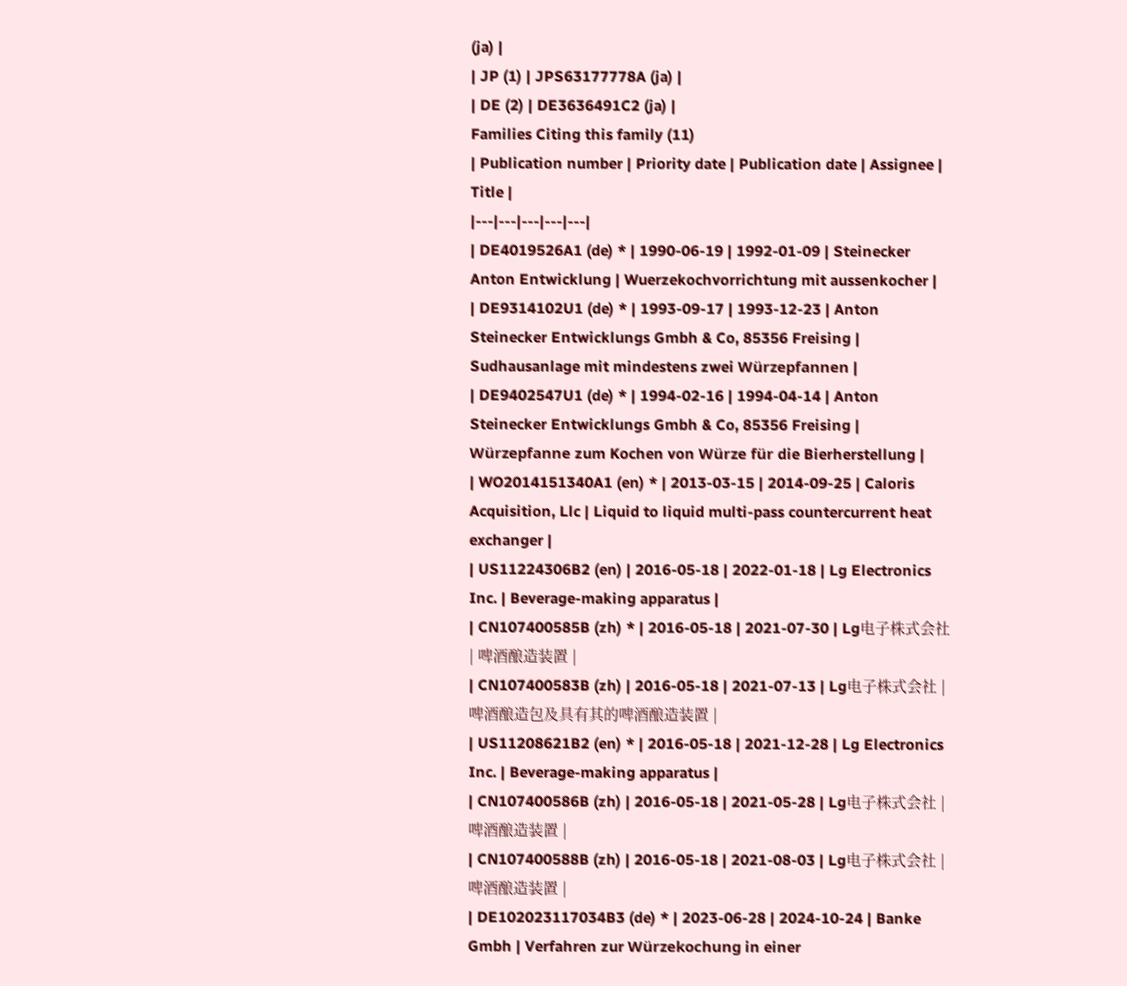(ja) |
| JP (1) | JPS63177778A (ja) |
| DE (2) | DE3636491C2 (ja) |
Families Citing this family (11)
| Publication number | Priority date | Publication date | Assignee | Title |
|---|---|---|---|---|
| DE4019526A1 (de) * | 1990-06-19 | 1992-01-09 | Steinecker Anton Entwicklung | Wuerzekochvorrichtung mit aussenkocher |
| DE9314102U1 (de) * | 1993-09-17 | 1993-12-23 | Anton Steinecker Entwicklungs Gmbh & Co, 85356 Freising | Sudhausanlage mit mindestens zwei Würzepfannen |
| DE9402547U1 (de) * | 1994-02-16 | 1994-04-14 | Anton Steinecker Entwicklungs Gmbh & Co, 85356 Freising | Würzepfanne zum Kochen von Würze für die Bierherstellung |
| WO2014151340A1 (en) * | 2013-03-15 | 2014-09-25 | Caloris Acquisition, Llc | Liquid to liquid multi-pass countercurrent heat exchanger |
| US11224306B2 (en) | 2016-05-18 | 2022-01-18 | Lg Electronics Inc. | Beverage-making apparatus |
| CN107400585B (zh) * | 2016-05-18 | 2021-07-30 | Lg电子株式会社 | 啤酒酿造装置 |
| CN107400583B (zh) | 2016-05-18 | 2021-07-13 | Lg电子株式会社 | 啤酒酿造包及具有其的啤酒酿造装置 |
| US11208621B2 (en) * | 2016-05-18 | 2021-12-28 | Lg Electronics Inc. | Beverage-making apparatus |
| CN107400586B (zh) | 2016-05-18 | 2021-05-28 | Lg电子株式会社 | 啤酒酿造装置 |
| CN107400588B (zh) | 2016-05-18 | 2021-08-03 | Lg电子株式会社 | 啤酒酿造装置 |
| DE102023117034B3 (de) * | 2023-06-28 | 2024-10-24 | Banke Gmbh | Verfahren zur Würzekochung in einer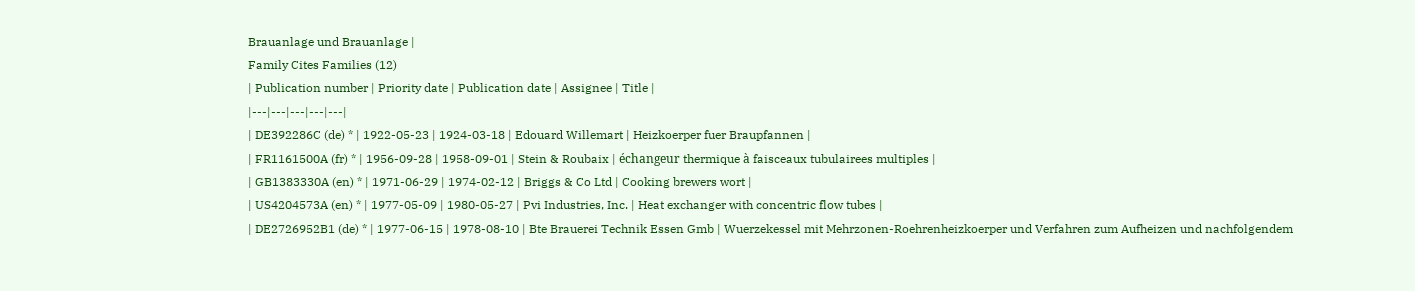Brauanlage und Brauanlage |
Family Cites Families (12)
| Publication number | Priority date | Publication date | Assignee | Title |
|---|---|---|---|---|
| DE392286C (de) * | 1922-05-23 | 1924-03-18 | Edouard Willemart | Heizkoerper fuer Braupfannen |
| FR1161500A (fr) * | 1956-09-28 | 1958-09-01 | Stein & Roubaix | échangeur thermique à faisceaux tubulairees multiples |
| GB1383330A (en) * | 1971-06-29 | 1974-02-12 | Briggs & Co Ltd | Cooking brewers wort |
| US4204573A (en) * | 1977-05-09 | 1980-05-27 | Pvi Industries, Inc. | Heat exchanger with concentric flow tubes |
| DE2726952B1 (de) * | 1977-06-15 | 1978-08-10 | Bte Brauerei Technik Essen Gmb | Wuerzekessel mit Mehrzonen-Roehrenheizkoerper und Verfahren zum Aufheizen und nachfolgendem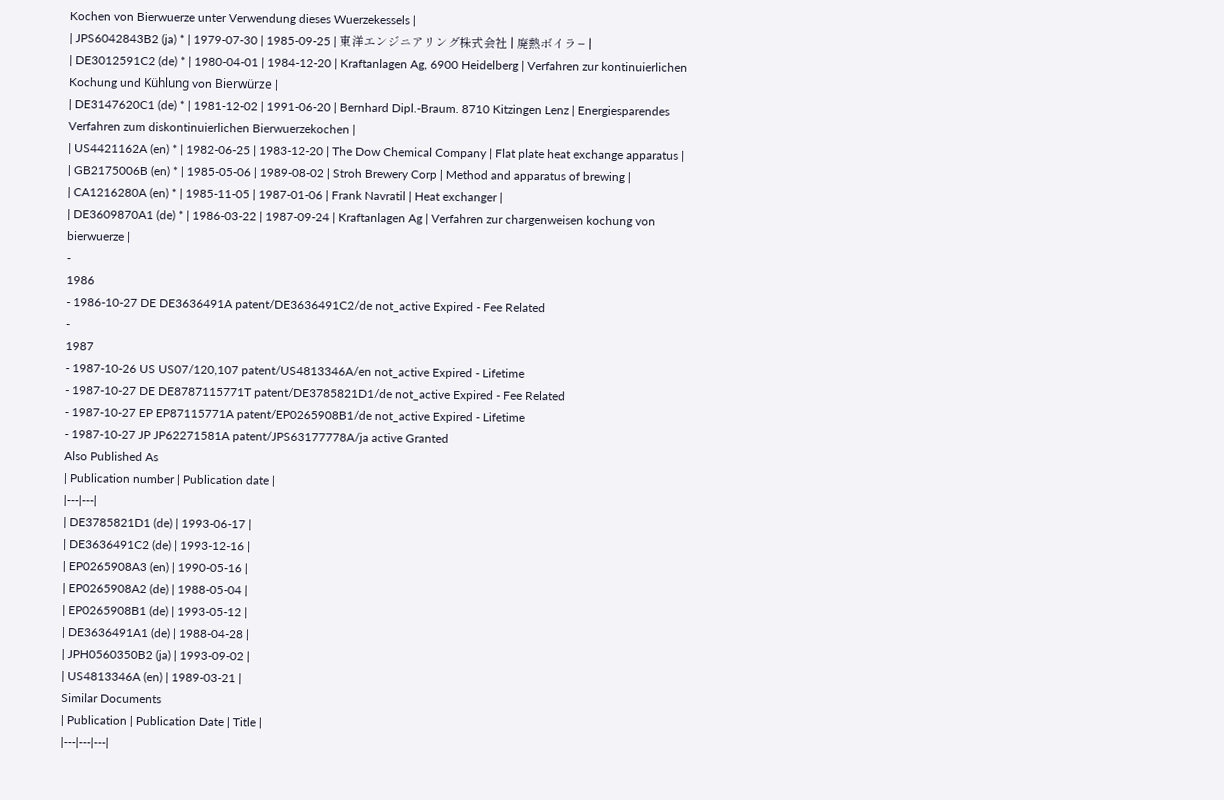Kochen von Bierwuerze unter Verwendung dieses Wuerzekessels |
| JPS6042843B2 (ja) * | 1979-07-30 | 1985-09-25 | 東洋エンジニアリング株式会社 | 廃熱ボイラ− |
| DE3012591C2 (de) * | 1980-04-01 | 1984-12-20 | Kraftanlagen Ag, 6900 Heidelberg | Verfahren zur kontinuierlichen Kochung und Kühlung von Bierwürze |
| DE3147620C1 (de) * | 1981-12-02 | 1991-06-20 | Bernhard Dipl.-Braum. 8710 Kitzingen Lenz | Energiesparendes Verfahren zum diskontinuierlichen Bierwuerzekochen |
| US4421162A (en) * | 1982-06-25 | 1983-12-20 | The Dow Chemical Company | Flat plate heat exchange apparatus |
| GB2175006B (en) * | 1985-05-06 | 1989-08-02 | Stroh Brewery Corp | Method and apparatus of brewing |
| CA1216280A (en) * | 1985-11-05 | 1987-01-06 | Frank Navratil | Heat exchanger |
| DE3609870A1 (de) * | 1986-03-22 | 1987-09-24 | Kraftanlagen Ag | Verfahren zur chargenweisen kochung von bierwuerze |
-
1986
- 1986-10-27 DE DE3636491A patent/DE3636491C2/de not_active Expired - Fee Related
-
1987
- 1987-10-26 US US07/120,107 patent/US4813346A/en not_active Expired - Lifetime
- 1987-10-27 DE DE8787115771T patent/DE3785821D1/de not_active Expired - Fee Related
- 1987-10-27 EP EP87115771A patent/EP0265908B1/de not_active Expired - Lifetime
- 1987-10-27 JP JP62271581A patent/JPS63177778A/ja active Granted
Also Published As
| Publication number | Publication date |
|---|---|
| DE3785821D1 (de) | 1993-06-17 |
| DE3636491C2 (de) | 1993-12-16 |
| EP0265908A3 (en) | 1990-05-16 |
| EP0265908A2 (de) | 1988-05-04 |
| EP0265908B1 (de) | 1993-05-12 |
| DE3636491A1 (de) | 1988-04-28 |
| JPH0560350B2 (ja) | 1993-09-02 |
| US4813346A (en) | 1989-03-21 |
Similar Documents
| Publication | Publication Date | Title |
|---|---|---|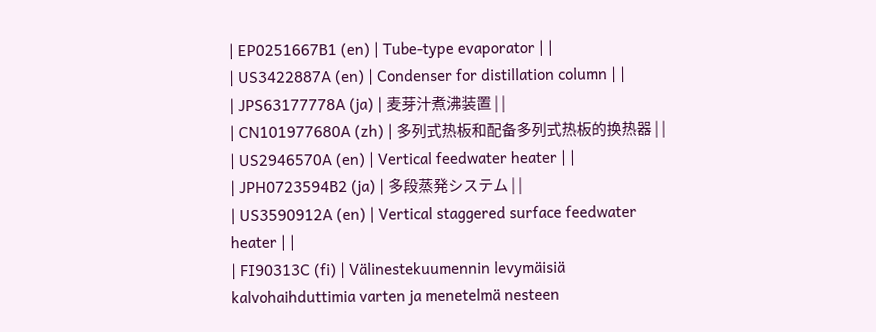| EP0251667B1 (en) | Tube-type evaporator | |
| US3422887A (en) | Condenser for distillation column | |
| JPS63177778A (ja) | 麦芽汁煮沸装置 | |
| CN101977680A (zh) | 多列式热板和配备多列式热板的换热器 | |
| US2946570A (en) | Vertical feedwater heater | |
| JPH0723594B2 (ja) | 多段蒸発システム | |
| US3590912A (en) | Vertical staggered surface feedwater heater | |
| FI90313C (fi) | Välinestekuumennin levymäisiä kalvohaihduttimia varten ja menetelmä nesteen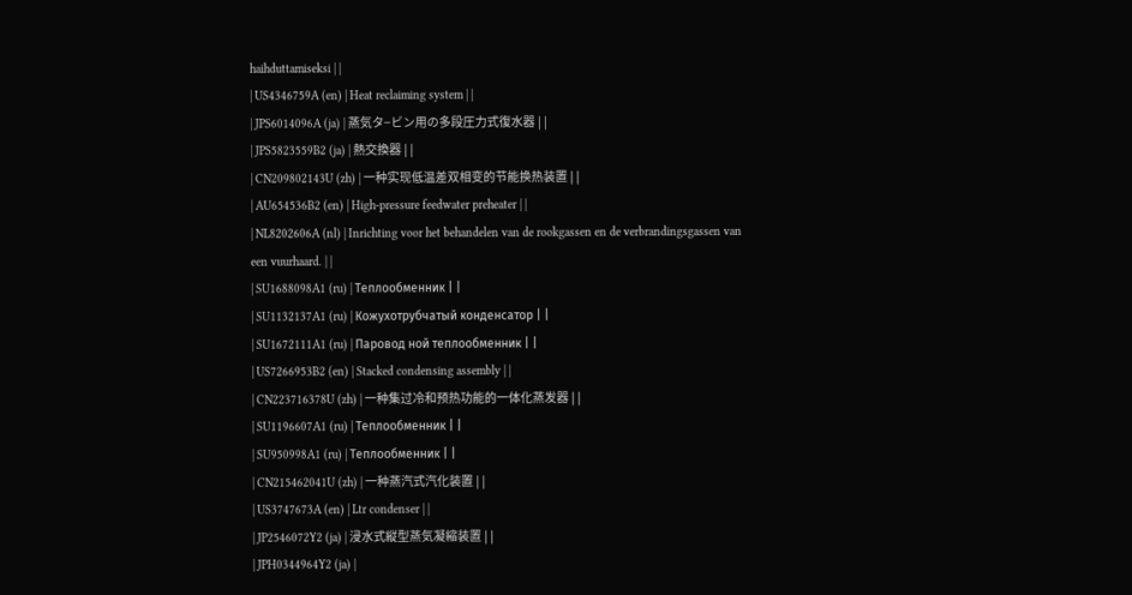haihduttamiseksi | |
| US4346759A (en) | Heat reclaiming system | |
| JPS6014096A (ja) | 蒸気タ−ビン用の多段圧力式復水器 | |
| JPS5823559B2 (ja) | 熱交換器 | |
| CN209802143U (zh) | 一种实现低温差双相变的节能换热装置 | |
| AU654536B2 (en) | High-pressure feedwater preheater | |
| NL8202606A (nl) | Inrichting voor het behandelen van de rookgassen en de verbrandingsgassen van een vuurhaard. | |
| SU1688098A1 (ru) | Теплообменник | |
| SU1132137A1 (ru) | Кожухотрубчатый конденсатор | |
| SU1672111A1 (ru) | Паровод ной теплообменник | |
| US7266953B2 (en) | Stacked condensing assembly | |
| CN223716378U (zh) | 一种集过冷和预热功能的一体化蒸发器 | |
| SU1196607A1 (ru) | Теплообменник | |
| SU950998A1 (ru) | Теплообменник | |
| CN215462041U (zh) | 一种蒸汽式汽化装置 | |
| US3747673A (en) | Ltr condenser | |
| JP2546072Y2 (ja) | 浸水式縦型蒸気凝縮装置 | |
| JPH0344964Y2 (ja) |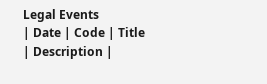Legal Events
| Date | Code | Title | Description |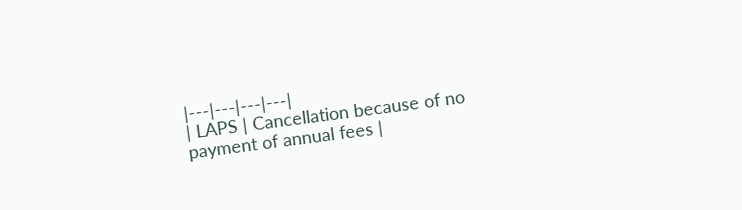|---|---|---|---|
| LAPS | Cancellation because of no payment of annual fees |